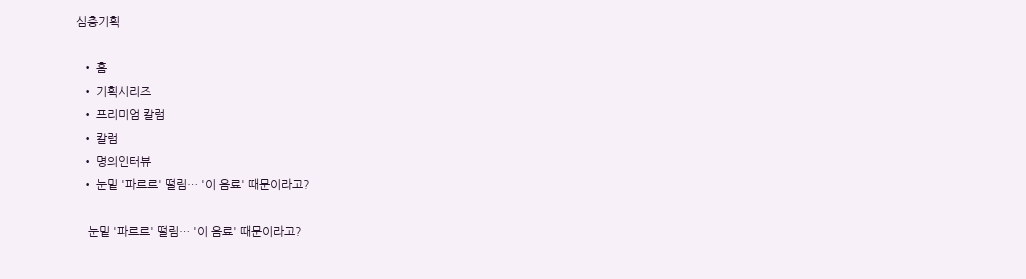심층기획

  • 홈
  • 기획시리즈
  • 프리미엄 칼럼
  • 칼럼
  • 명의인터뷰
  • 눈밑 '파르르' 떨림… '이 음료' 때문이라고?

    눈밑 '파르르' 떨림… '이 음료' 때문이라고?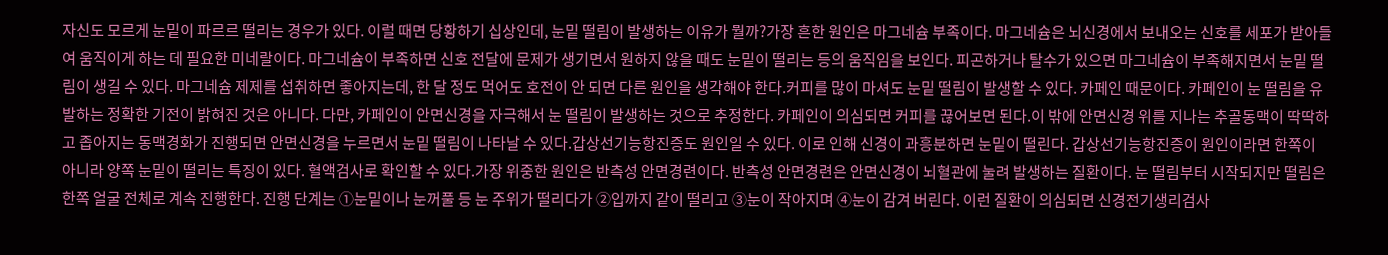자신도 모르게 눈밑이 파르르 떨리는 경우가 있다. 이럴 때면 당황하기 십상인데, 눈밑 떨림이 발생하는 이유가 뭘까?가장 흔한 원인은 마그네슘 부족이다. 마그네슘은 뇌신경에서 보내오는 신호를 세포가 받아들여 움직이게 하는 데 필요한 미네랄이다. 마그네슘이 부족하면 신호 전달에 문제가 생기면서 원하지 않을 때도 눈밑이 떨리는 등의 움직임을 보인다. 피곤하거나 탈수가 있으면 마그네슘이 부족해지면서 눈밑 떨림이 생길 수 있다. 마그네슘 제제를 섭취하면 좋아지는데, 한 달 정도 먹어도 호전이 안 되면 다른 원인을 생각해야 한다.커피를 많이 마셔도 눈밑 떨림이 발생할 수 있다. 카페인 때문이다. 카페인이 눈 떨림을 유발하는 정확한 기전이 밝혀진 것은 아니다. 다만, 카페인이 안면신경을 자극해서 눈 떨림이 발생하는 것으로 추정한다. 카페인이 의심되면 커피를 끊어보면 된다.이 밖에 안면신경 위를 지나는 추골동맥이 딱딱하고 좁아지는 동맥경화가 진행되면 안면신경을 누르면서 눈밑 떨림이 나타날 수 있다.갑상선기능항진증도 원인일 수 있다. 이로 인해 신경이 과흥분하면 눈밑이 떨린다. 갑상선기능항진증이 원인이라면 한쪽이 아니라 양쪽 눈밑이 떨리는 특징이 있다. 혈액검사로 확인할 수 있다.가장 위중한 원인은 반측성 안면경련이다. 반측성 안면경련은 안면신경이 뇌혈관에 눌려 발생하는 질환이다. 눈 떨림부터 시작되지만 떨림은 한쪽 얼굴 전체로 계속 진행한다. 진행 단계는 ①눈밑이나 눈꺼풀 등 눈 주위가 떨리다가 ②입까지 같이 떨리고 ③눈이 작아지며 ④눈이 감겨 버린다. 이런 질환이 의심되면 신경전기생리검사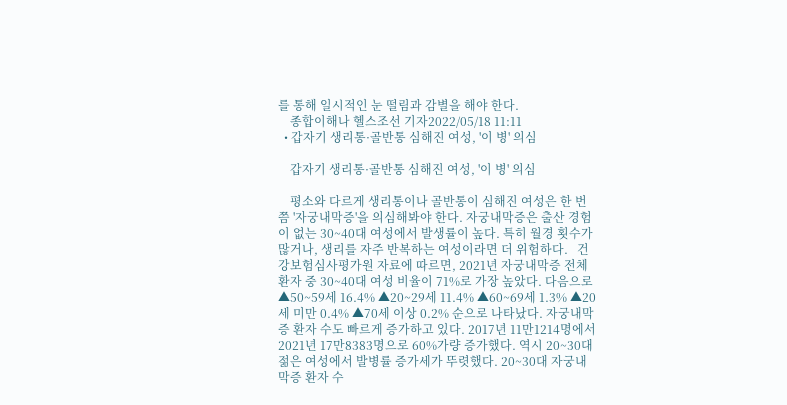를 통해 일시적인 눈 떨림과 감별을 해야 한다.
    종합이해나 헬스조선 기자2022/05/18 11:11
  • 갑자기 생리통·골반통 심해진 여성, '이 병' 의심

    갑자기 생리통·골반통 심해진 여성, '이 병' 의심

    평소와 다르게 생리통이나 골반통이 심해진 여성은 한 번쯤 '자궁내막증'을 의심해봐야 한다. 자궁내막증은 출산 경험이 없는 30~40대 여성에서 발생률이 높다. 특히 월경 횟수가 많거나, 생리를 자주 반복하는 여성이라면 더 위험하다.   건강보험심사평가원 자료에 따르면, 2021년 자궁내막증 전체 환자 중 30~40대 여성 비율이 71%로 가장 높았다. 다음으로 ▲50~59세 16.4% ▲20~29세 11.4% ▲60~69세 1.3% ▲20세 미만 0.4% ▲70세 이상 0.2% 순으로 나타났다. 자궁내막증 환자 수도 빠르게 증가하고 있다. 2017년 11만1214명에서 2021년 17만8383명으로 60%가량 증가했다. 역시 20~30대 젊은 여성에서 발병률 증가세가 뚜렷했다. 20~30대 자궁내막증 환자 수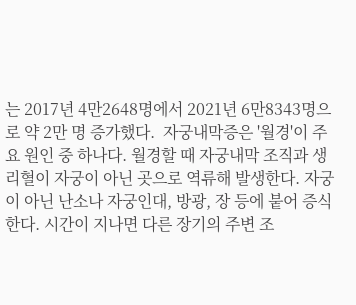는 2017년 4만2648명에서 2021년 6만8343명으로 약 2만 명 증가했다.  자궁내막증은 '월경'이 주요 원인 중 하나다. 월경할 때 자궁내막 조직과 생리혈이 자궁이 아닌 곳으로 역류해 발생한다. 자궁이 아닌 난소나 자궁인대, 방광, 장 등에 붙어 증식한다. 시간이 지나면 다른 장기의 주변 조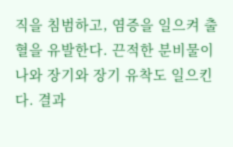직을 침범하고, 염증을 일으켜 출혈을 유발한다. 끈적한 분비물이 나와 장기와 장기 유착도 일으킨다. 결과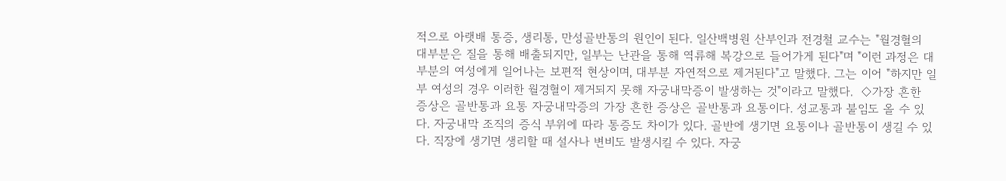적으로 아랫배 통증, 생리통, 만성골반통의 원인이 된다. 일산백병원 산부인과 전경철 교수는 "월경혈의 대부분은 질을 통해 배출되지만, 일부는 난관을 통해 역류해 복강으로 들어가게 된다"며 "이런 과정은 대부분의 여성에게 일어나는 보편적 현상이며, 대부분 자연적으로 제거된다"고 말했다. 그는 이어 "하지만 일부 여성의 경우 이러한 월경혈이 제거되지 못해 자궁내막증이 발생하는 것"이라고 말했다.  ◇가장 흔한 증상은 골반통과 요통 자궁내막증의 가장 흔한 증상은 골반통과 요통이다. 성교통과 불임도 올 수 있다. 자궁내막 조직의 증식 부위에 따라 통증도 차이가 있다. 골반에 생기면 요통이나 골반통이 생길 수 있다. 직장에 생기면 생리할 때 설사나 변비도 발생시킬 수 있다. 자궁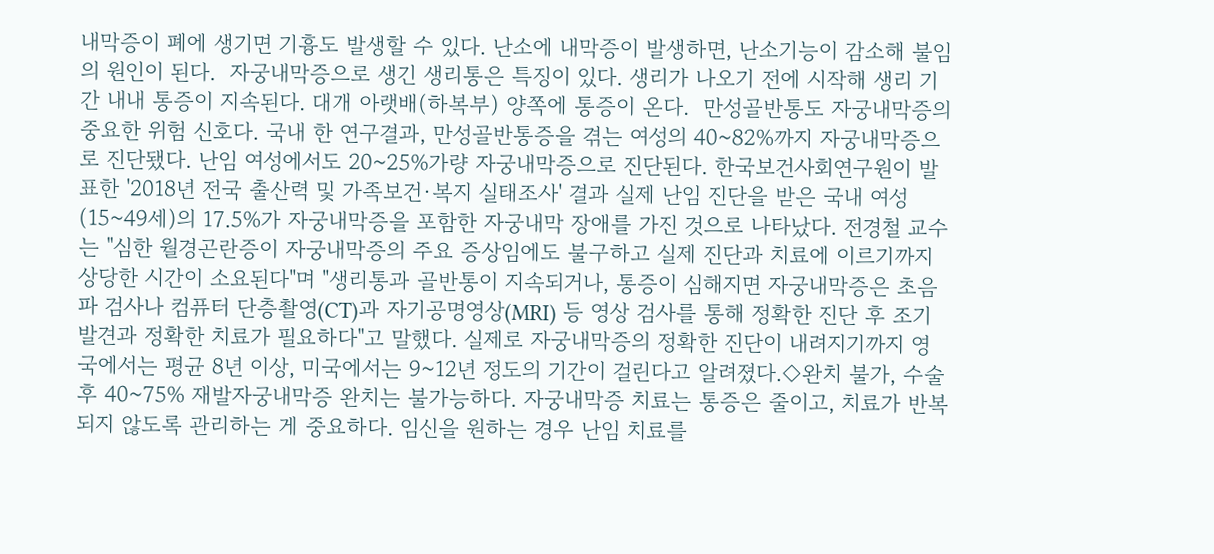내막증이 폐에 생기면 기흉도 발생할 수 있다. 난소에 내막증이 발생하면, 난소기능이 감소해 불임의 원인이 된다.  자궁내막증으로 생긴 생리통은 특징이 있다. 생리가 나오기 전에 시작해 생리 기간 내내 통증이 지속된다. 대개 아랫배(하복부) 양쪽에 통증이 온다.  만성골반통도 자궁내막증의 중요한 위험 신호다. 국내 한 연구결과, 만성골반통증을 겪는 여성의 40~82%까지 자궁내막증으로 진단됐다. 난임 여성에서도 20~25%가량 자궁내막증으로 진단된다. 한국보건사회연구원이 발표한 '2018년 전국 출산력 및 가족보건·복지 실태조사' 결과 실제 난임 진단을 받은 국내 여성(15~49세)의 17.5%가 자궁내막증을 포함한 자궁내막 장애를 가진 것으로 나타났다. 전경철 교수는 "심한 월경곤란증이 자궁내막증의 주요 증상임에도 불구하고 실제 진단과 치료에 이르기까지 상당한 시간이 소요된다"며 "생리통과 골반통이 지속되거나, 통증이 심해지면 자궁내막증은 초음파 검사나 컴퓨터 단층촬영(CT)과 자기공명영상(MRI) 등 영상 검사를 통해 정확한 진단 후 조기발견과 정확한 치료가 필요하다"고 말했다. 실제로 자궁내막증의 정확한 진단이 내려지기까지 영국에서는 평균 8년 이상, 미국에서는 9~12년 정도의 기간이 걸린다고 알려졌다.◇완치 불가, 수술 후 40~75% 재발자궁내막증 완치는 불가능하다. 자궁내막증 치료는 통증은 줄이고, 치료가 반복되지 않도록 관리하는 게 중요하다. 임신을 원하는 경우 난임 치료를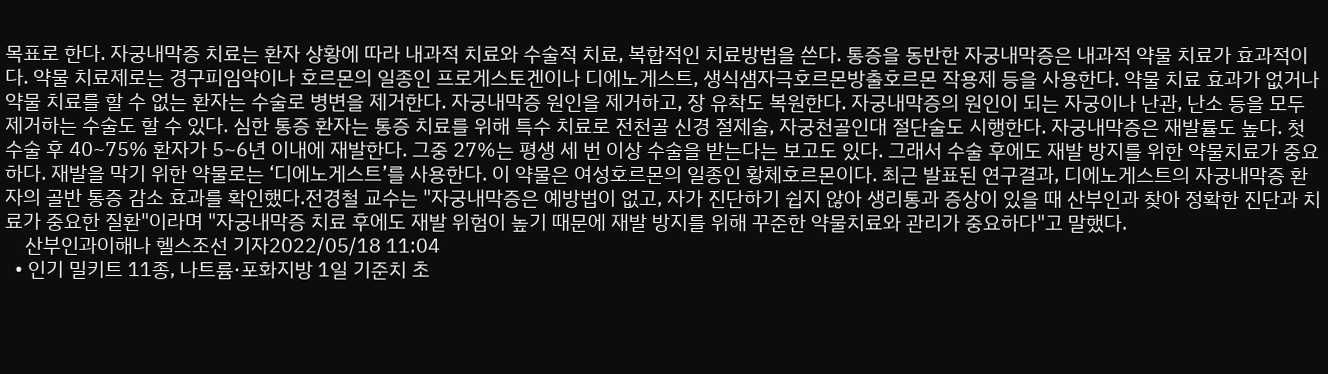목표로 한다. 자궁내막증 치료는 환자 상황에 따라 내과적 치료와 수술적 치료, 복합적인 치료방법을 쓴다. 통증을 동반한 자궁내막증은 내과적 약물 치료가 효과적이다. 약물 치료제로는 경구피임약이나 호르몬의 일종인 프로게스토겐이나 디에노게스트, 생식샘자극호르몬방출호르몬 작용제 등을 사용한다. 약물 치료 효과가 없거나 약물 치료를 할 수 없는 환자는 수술로 병변을 제거한다. 자궁내막증 원인을 제거하고, 장 유착도 복원한다. 자궁내막증의 원인이 되는 자궁이나 난관, 난소 등을 모두 제거하는 수술도 할 수 있다. 심한 통증 환자는 통증 치료를 위해 특수 치료로 전천골 신경 절제술, 자궁천골인대 절단술도 시행한다. 자궁내막증은 재발률도 높다. 첫 수술 후 40~75% 환자가 5~6년 이내에 재발한다. 그중 27%는 평생 세 번 이상 수술을 받는다는 보고도 있다. 그래서 수술 후에도 재발 방지를 위한 약물치료가 중요하다. 재발을 막기 위한 약물로는 ‘디에노게스트’를 사용한다. 이 약물은 여성호르몬의 일종인 황체호르몬이다. 최근 발표된 연구결과, 디에노게스트의 자궁내막증 환자의 골반 통증 감소 효과를 확인했다.전경철 교수는 "자궁내막증은 예방법이 없고, 자가 진단하기 쉽지 않아 생리통과 증상이 있을 때 산부인과 찾아 정확한 진단과 치료가 중요한 질환"이라며 "자궁내막증 치료 후에도 재발 위험이 높기 때문에 재발 방지를 위해 꾸준한 약물치료와 관리가 중요하다"고 말했다.
    산부인과이해나 헬스조선 기자2022/05/18 11:04
  • 인기 밀키트 11종, 나트륨·포화지방 1일 기준치 초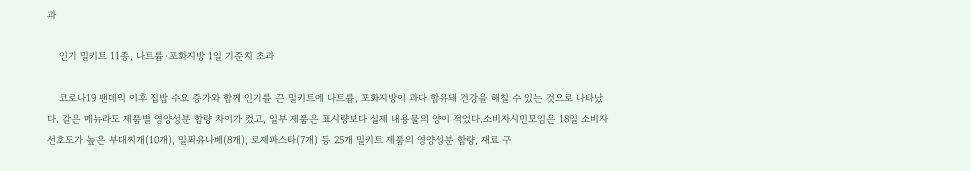과

    인기 밀키트 11종, 나트륨·포화지방 1일 기준치 초과

    코로나19 팬데믹 이후 집밥 수요 증가와 함께 인기를 끈 밀키트에 나트륨, 포화지방이 과다 함유돼 건강을 해칠 수 있는 것으로 나타났다. 같은 메뉴라도 제품별 영양성분 함량 차이가 컸고, 일부 제품은 표시량보다 실제 내용물의 양이 적었다.소비자시민모임은 18일 소비자 선호도가 높은 부대찌개(10개), 밀푀유나베(8개), 로제파스타(7개) 등 25개 밀키트 제품의 영양성분 함량, 재료 구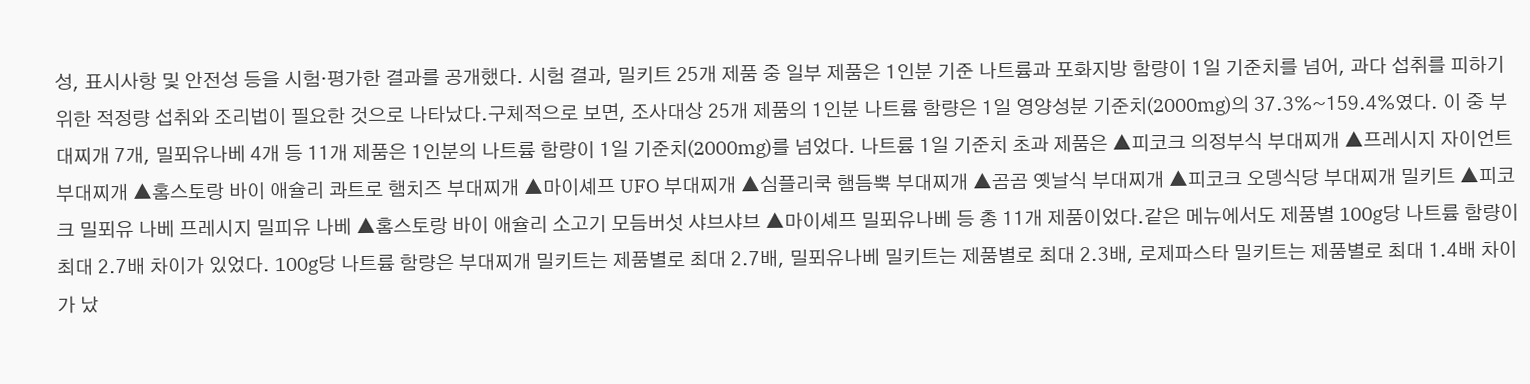성, 표시사항 및 안전성 등을 시험·평가한 결과를 공개했다. 시험 결과, 밀키트 25개 제품 중 일부 제품은 1인분 기준 나트륨과 포화지방 함량이 1일 기준치를 넘어, 과다 섭취를 피하기 위한 적정량 섭취와 조리법이 필요한 것으로 나타났다.구체적으로 보면, 조사대상 25개 제품의 1인분 나트륨 함량은 1일 영양성분 기준치(2000mg)의 37.3%~159.4%였다. 이 중 부대찌개 7개, 밀푀유나베 4개 등 11개 제품은 1인분의 나트륨 함량이 1일 기준치(2000mg)를 넘었다. 나트륨 1일 기준치 초과 제품은 ▲피코크 의정부식 부대찌개 ▲프레시지 자이언트 부대찌개 ▲홈스토랑 바이 애슐리 콰트로 햄치즈 부대찌개 ▲마이셰프 UFO 부대찌개 ▲심플리쿡 햄듬뿍 부대찌개 ▲곰곰 옛날식 부대찌개 ▲피코크 오뎅식당 부대찌개 밀키트 ▲피코크 밀푀유 나베 프레시지 밀피유 나베 ▲홈스토랑 바이 애슐리 소고기 모듬버섯 샤브샤브 ▲마이셰프 밀푀유나베 등 총 11개 제품이었다.같은 메뉴에서도 제품별 100g당 나트륨 함량이 최대 2.7배 차이가 있었다. 100g당 나트륨 함량은 부대찌개 밀키트는 제품별로 최대 2.7배, 밀푀유나베 밀키트는 제품별로 최대 2.3배, 로제파스타 밀키트는 제품별로 최대 1.4배 차이가 났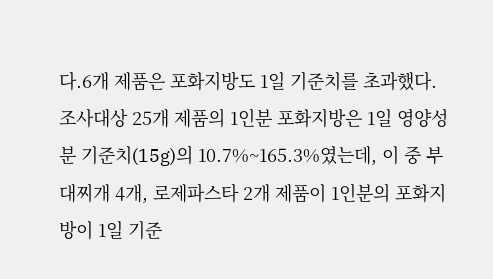다.6개 제품은 포화지방도 1일 기준치를 초과했다. 조사대상 25개 제품의 1인분 포화지방은 1일 영양성분 기준치(15g)의 10.7%~165.3%였는데, 이 중 부대찌개 4개, 로제파스타 2개 제품이 1인분의 포화지방이 1일 기준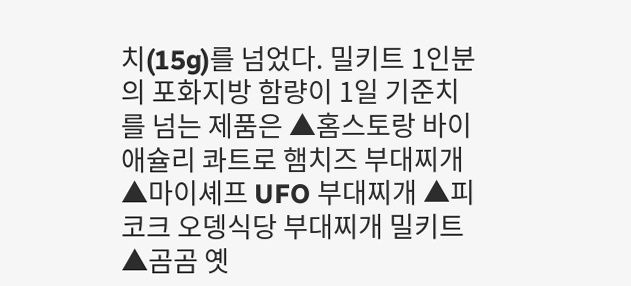치(15g)를 넘었다. 밀키트 1인분의 포화지방 함량이 1일 기준치를 넘는 제품은 ▲홈스토랑 바이 애슐리 콰트로 햄치즈 부대찌개 ▲마이셰프 UFO 부대찌개 ▲피코크 오뎅식당 부대찌개 밀키트 ▲곰곰 옛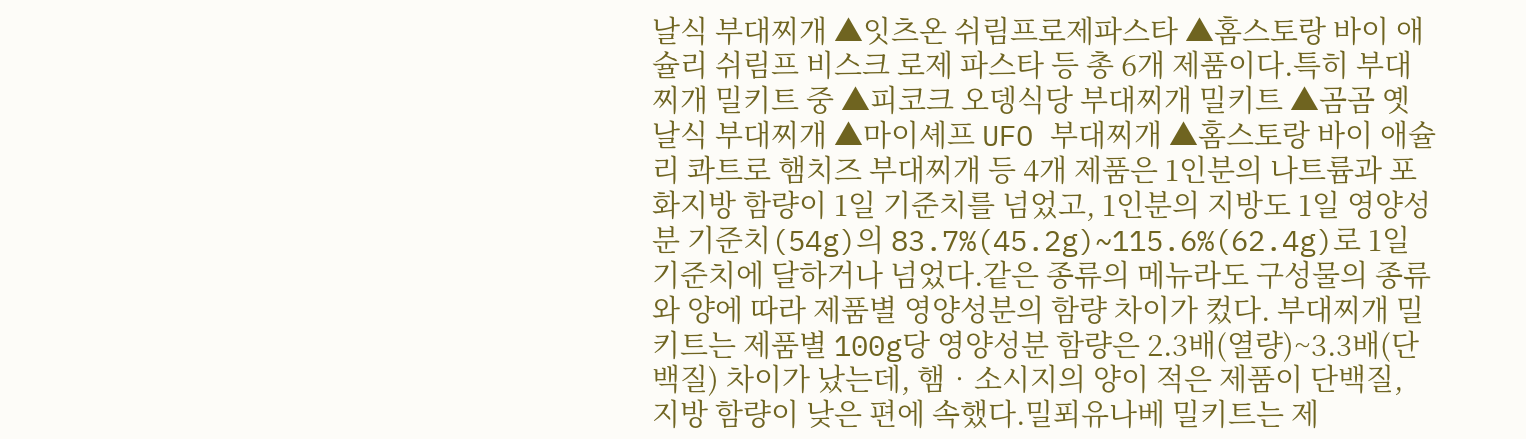날식 부대찌개 ▲잇츠온 쉬림프로제파스타 ▲홈스토랑 바이 애슐리 쉬림프 비스크 로제 파스타 등 총 6개 제품이다.특히 부대찌개 밀키트 중 ▲피코크 오뎅식당 부대찌개 밀키트 ▲곰곰 옛날식 부대찌개 ▲마이셰프 UFO 부대찌개 ▲홈스토랑 바이 애슐리 콰트로 햄치즈 부대찌개 등 4개 제품은 1인분의 나트륨과 포화지방 함량이 1일 기준치를 넘었고, 1인분의 지방도 1일 영양성분 기준치(54g)의 83.7%(45.2g)~115.6%(62.4g)로 1일 기준치에 달하거나 넘었다.같은 종류의 메뉴라도 구성물의 종류와 양에 따라 제품별 영양성분의 함량 차이가 컸다. 부대찌개 밀키트는 제품별 100g당 영양성분 함량은 2.3배(열량)~3.3배(단백질) 차이가 났는데, 햄‧소시지의 양이 적은 제품이 단백질, 지방 함량이 낮은 편에 속했다.밀푀유나베 밀키트는 제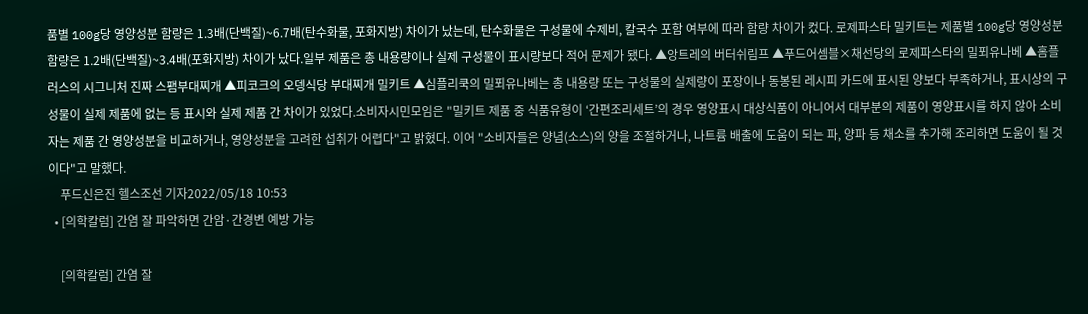품별 100g당 영양성분 함량은 1.3배(단백질)~6.7배(탄수화물, 포화지방) 차이가 났는데, 탄수화물은 구성물에 수제비, 칼국수 포함 여부에 따라 함량 차이가 컸다. 로제파스타 밀키트는 제품별 100g당 영양성분 함량은 1.2배(단백질)~3.4배(포화지방) 차이가 났다.일부 제품은 총 내용량이나 실제 구성물이 표시량보다 적어 문제가 됐다. ▲앙트레의 버터쉬림프 ▲푸드어셈블×채선당의 로제파스타의 밀푀유나베 ▲홈플러스의 시그니처 진짜 스팸부대찌개 ▲피코크의 오뎅식당 부대찌개 밀키트 ▲심플리쿡의 밀푀유나베는 총 내용량 또는 구성물의 실제량이 포장이나 동봉된 레시피 카드에 표시된 양보다 부족하거나, 표시상의 구성물이 실제 제품에 없는 등 표시와 실제 제품 간 차이가 있었다.소비자시민모임은 "밀키트 제품 중 식품유형이 ‘간편조리세트’의 경우 영양표시 대상식품이 아니어서 대부분의 제품이 영양표시를 하지 않아 소비자는 제품 간 영양성분을 비교하거나, 영양성분을 고려한 섭취가 어렵다"고 밝혔다. 이어 "소비자들은 양념(소스)의 양을 조절하거나, 나트륨 배출에 도움이 되는 파, 양파 등 채소를 추가해 조리하면 도움이 될 것이다"고 말했다.
    푸드신은진 헬스조선 기자2022/05/18 10:53
  • [의학칼럼] 간염 잘 파악하면 간암·간경변 예방 가능

    [의학칼럼] 간염 잘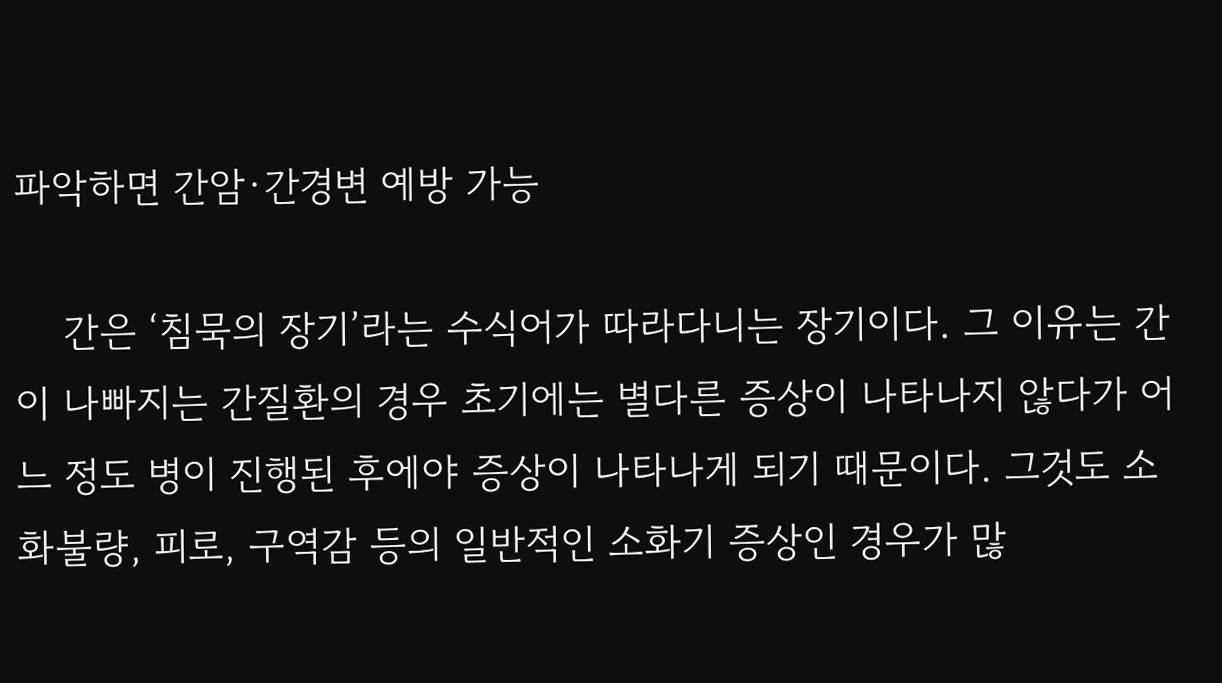파악하면 간암·간경변 예방 가능

    간은 ‘침묵의 장기’라는 수식어가 따라다니는 장기이다. 그 이유는 간이 나빠지는 간질환의 경우 초기에는 별다른 증상이 나타나지 않다가 어느 정도 병이 진행된 후에야 증상이 나타나게 되기 때문이다. 그것도 소화불량, 피로, 구역감 등의 일반적인 소화기 증상인 경우가 많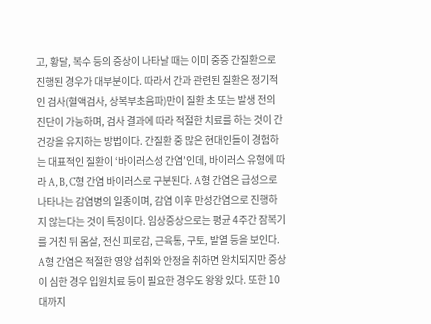고, 황달, 복수 등의 증상이 나타날 때는 이미 중증 간질환으로 진행된 경우가 대부분이다. 따라서 간과 관련된 질환은 정기적인 검사(혈액검사, 상복부초음파)만이 질환 초 또는 발생 전의 진단이 가능하며, 검사 결과에 따라 적절한 치료를 하는 것이 간 건강을 유지하는 방법이다. 간질환 중 많은 현대인들이 경험하는 대표적인 질환이 ‘바이러스성 간염’인데, 바이러스 유형에 따라 A, B, C형 간염 바이러스로 구분된다. A형 간염은 급성으로 나타나는 감염병의 일종이며, 감염 이후 만성간염으로 진행하지 않는다는 것이 특징이다. 임상증상으로는 평균 4주간 잠복기를 거친 뒤 몸살, 전신 피로감, 근육통, 구토, 발열 등을 보인다. A형 간염은 적절한 영양 섭취와 안정을 취하면 완치되지만 증상이 심한 경우 입원치료 등이 필요한 경우도 왕왕 있다. 또한 10대까지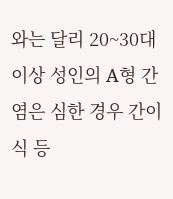와는 달리 20~30대 이상 성인의 A형 간염은 심한 경우 간이식 등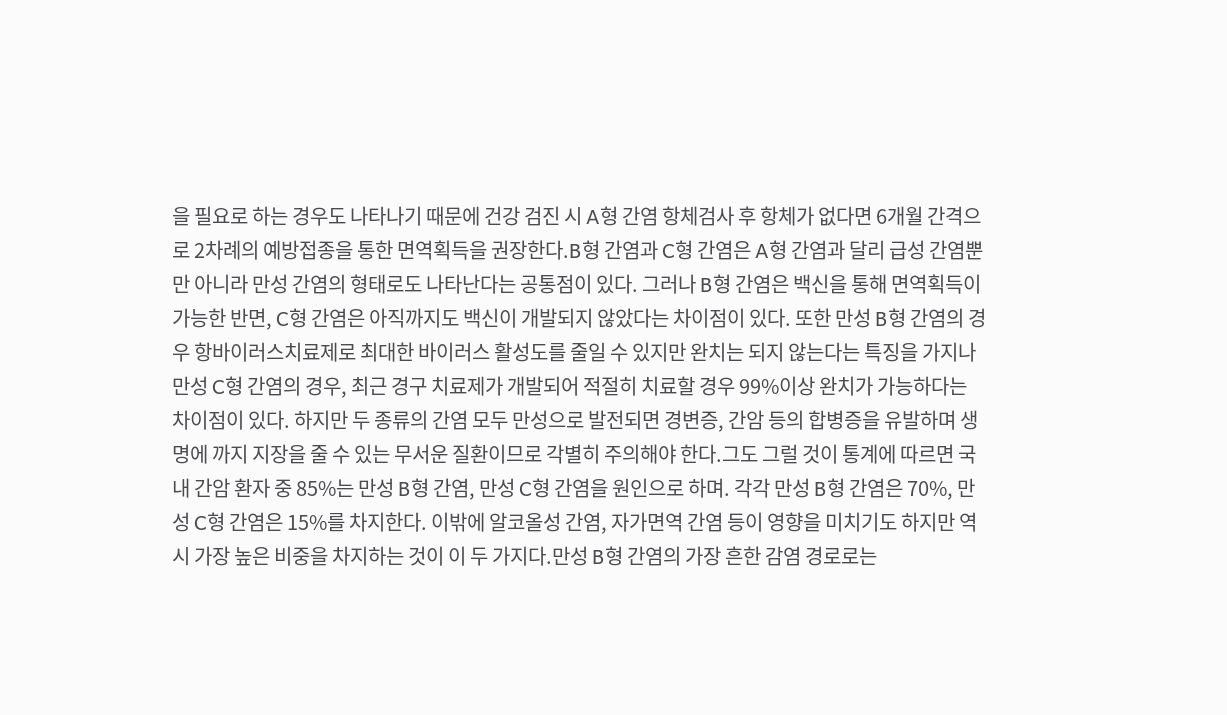을 필요로 하는 경우도 나타나기 때문에 건강 검진 시 A형 간염 항체검사 후 항체가 없다면 6개월 간격으로 2차례의 예방접종을 통한 면역획득을 권장한다.B형 간염과 C형 간염은 A형 간염과 달리 급성 간염뿐만 아니라 만성 간염의 형태로도 나타난다는 공통점이 있다. 그러나 B형 간염은 백신을 통해 면역획득이 가능한 반면, C형 간염은 아직까지도 백신이 개발되지 않았다는 차이점이 있다. 또한 만성 B형 간염의 경우 항바이러스치료제로 최대한 바이러스 활성도를 줄일 수 있지만 완치는 되지 않는다는 특징을 가지나 만성 C형 간염의 경우, 최근 경구 치료제가 개발되어 적절히 치료할 경우 99%이상 완치가 가능하다는 차이점이 있다. 하지만 두 종류의 간염 모두 만성으로 발전되면 경변증, 간암 등의 합병증을 유발하며 생명에 까지 지장을 줄 수 있는 무서운 질환이므로 각별히 주의해야 한다.그도 그럴 것이 통계에 따르면 국내 간암 환자 중 85%는 만성 B형 간염, 만성 C형 간염을 원인으로 하며. 각각 만성 B형 간염은 70%, 만성 C형 간염은 15%를 차지한다. 이밖에 알코올성 간염, 자가면역 간염 등이 영향을 미치기도 하지만 역시 가장 높은 비중을 차지하는 것이 이 두 가지다.만성 B형 간염의 가장 흔한 감염 경로로는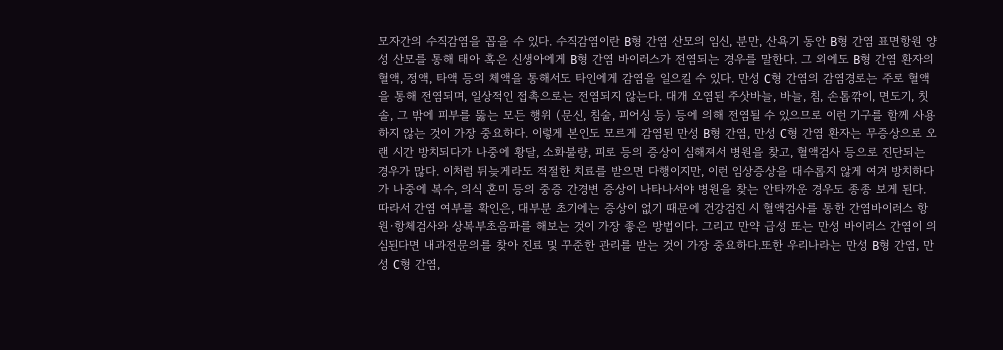모자간의 수직감염을 꼽을 수 있다. 수직감염이란 B형 간염 산모의 임신, 분만, 산욕기 동안 B형 간염 표면항원 양성 산모를 통해 태아 혹은 신생아에게 B형 간염 바이러스가 전염되는 경우를 말한다. 그 외에도 B형 간염 환자의 혈액, 정액, 타액 등의 체액을 통해서도 타인에게 감염을 일으킬 수 있다. 만성 C형 간염의 감염경로는 주로 혈액을 통해 전염되며, 일상적인 접촉으로는 전염되지 않는다. 대개 오염된 주삿바늘, 바늘, 침, 손톱깎이, 면도기, 칫솔, 그 밖에 피부를 뚫는 모든 행위 (문신, 침술, 피어싱 등) 등에 의해 전염될 수 있으므로 이런 기구를 함께 사용하지 않는 것이 가장 중요하다. 이렇게 본인도 모르게 감염된 만성 B형 간염, 만성 C형 간염 환자는 무증상으로 오랜 시간 방치되다가 나중에 황달, 소화불량, 피로 등의 증상이 심해져서 병원을 찾고, 혈액검사 등으로 진단되는 경우가 많다. 이처럼 뒤늦게라도 적절한 치료를 받으면 다행이지만, 이런 임상증상을 대수롭지 않게 여겨 방치하다가 나중에 복수, 의식 혼미 등의 중증 간경변 증상이 나타나서야 병원을 찾는 안타까운 경우도 종종 보게 된다. 따라서 간염 여부를 확인은, 대부분 초기에는 증상이 없기 때문에 건강검진 시 혈액검사를 통한 간염바이러스 항원·항체검사와 상복부초음파를 해보는 것이 가장 좋은 방법이다. 그리고 만약 급성 또는 만성 바이러스 간염이 의심된다면 내과전문의를 찾아 진료 및 꾸준한 관리를 받는 것이 가장 중요하다.또한 우리나라는 만성 B형 간염, 만성 C형 간염,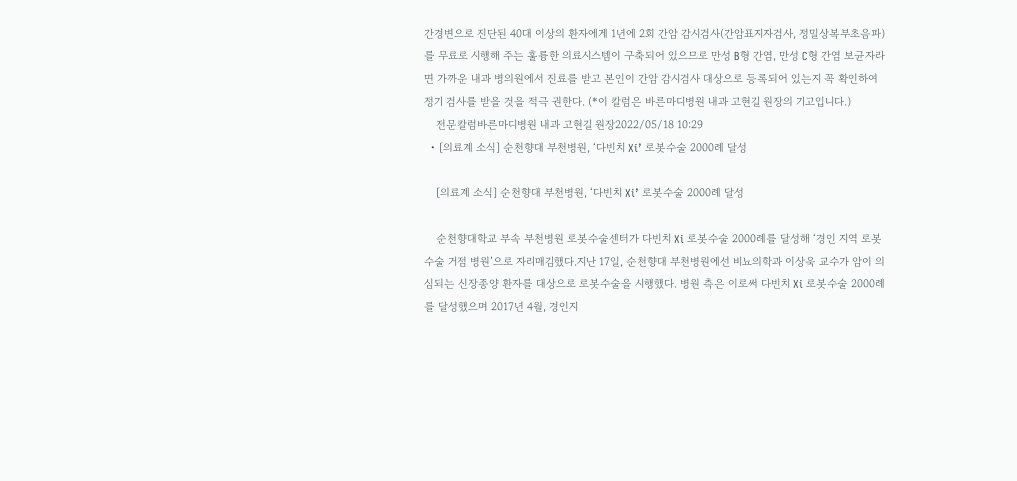간경변으로 진단된 40대 이상의 환자에게 1년에 2회 간암 감시검사(간암표지자검사, 정밀상복부초음파)를 무료로 시행해 주는 훌륭한 의료시스템이 구축되어 있으므로 만성 B형 간염, 만성 C형 간염 보균자라면 가까운 내과 병의원에서 진료를 받고 본인이 간암 감시검사 대상으로 등록되어 있는지 꼭 확인하여 정기 검사를 받을 것을 적극 권한다. (*이 칼럼은 바른마디병원 내과 고현길 원장의 기고입니다.)
    전문칼럼바른마디병원 내과 고현길 원장2022/05/18 10:29
  • [의료계 소식] 순천향대 부천병원, ‘다빈치 Xi’ 로봇수술 2000례 달성

    [의료계 소식] 순천향대 부천병원, ‘다빈치 Xi’ 로봇수술 2000례 달성

    순천향대학교 부속 부천병원 로봇수술센터가 다빈치 Xi 로봇수술 2000례를 달성해 ‘경인 지역 로봇수술 거점 병원’으로 자리매김했다.지난 17일, 순천향대 부천병원에선 비뇨의학과 이상욱 교수가 암이 의심되는 신장종양 환자를 대상으로 로봇수술을 시행했다. 병원 측은 이로써 다빈치 Xi 로봇수술 2000례를 달성했으며 2017년 4월, 경인지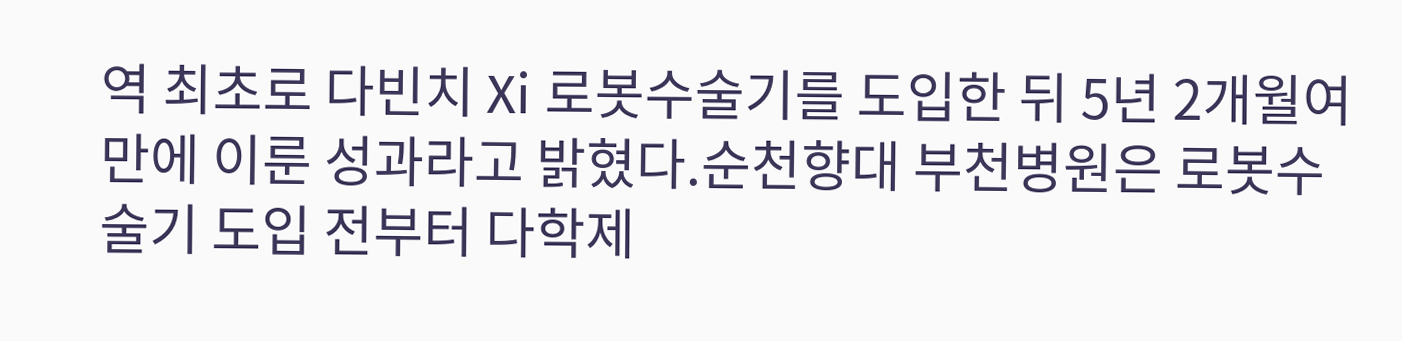역 최초로 다빈치 Xi 로봇수술기를 도입한 뒤 5년 2개월여 만에 이룬 성과라고 밝혔다.순천향대 부천병원은 로봇수술기 도입 전부터 다학제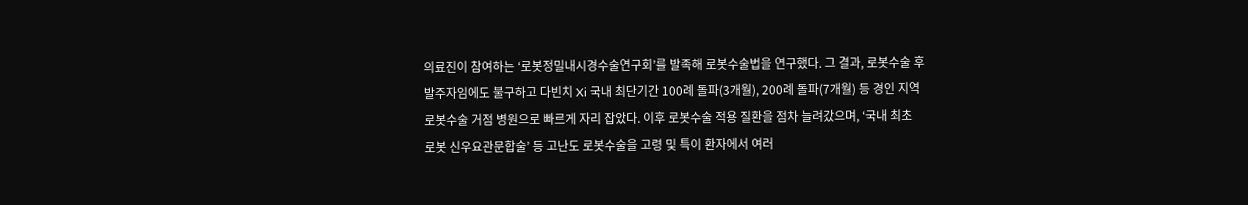의료진이 참여하는 ‘로봇정밀내시경수술연구회’를 발족해 로봇수술법을 연구했다. 그 결과, 로봇수술 후발주자임에도 불구하고 다빈치 Xi 국내 최단기간 100례 돌파(3개월), 200례 돌파(7개월) 등 경인 지역 로봇수술 거점 병원으로 빠르게 자리 잡았다. 이후 로봇수술 적용 질환을 점차 늘려갔으며, ‘국내 최초 로봇 신우요관문합술’ 등 고난도 로봇수술을 고령 및 특이 환자에서 여러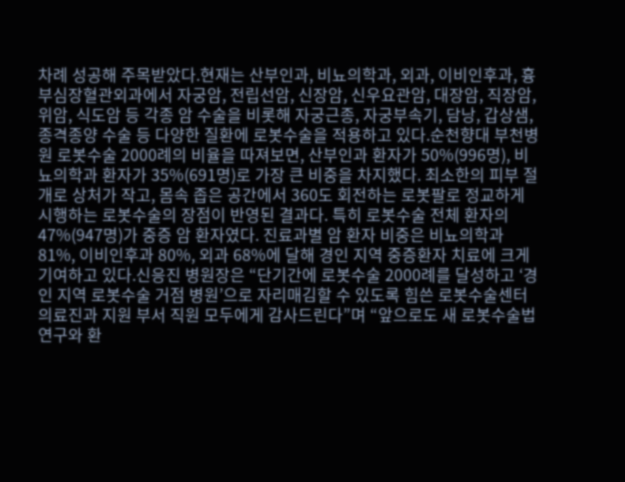차례 성공해 주목받았다.현재는 산부인과, 비뇨의학과, 외과, 이비인후과, 흉부심장혈관외과에서 자궁암, 전립선암, 신장암, 신우요관암, 대장암, 직장암, 위암, 식도암 등 각종 암 수술을 비롯해 자궁근종, 자궁부속기, 담낭, 갑상샘, 종격종양 수술 등 다양한 질환에 로봇수술을 적용하고 있다.순천향대 부천병원 로봇수술 2000례의 비율을 따져보면, 산부인과 환자가 50%(996명), 비뇨의학과 환자가 35%(691명)로 가장 큰 비중을 차지했다. 최소한의 피부 절개로 상처가 작고, 몸속 좁은 공간에서 360도 회전하는 로봇팔로 정교하게 시행하는 로봇수술의 장점이 반영된 결과다. 특히 로봇수술 전체 환자의 47%(947명)가 중증 암 환자였다. 진료과별 암 환자 비중은 비뇨의학과 81%, 이비인후과 80%, 외과 68%에 달해 경인 지역 중증환자 치료에 크게 기여하고 있다.신응진 병원장은 “단기간에 로봇수술 2000례를 달성하고 ‘경인 지역 로봇수술 거점 병원’으로 자리매김할 수 있도록 힘쓴 로봇수술센터 의료진과 지원 부서 직원 모두에게 감사드린다”며 “앞으로도 새 로봇수술법 연구와 환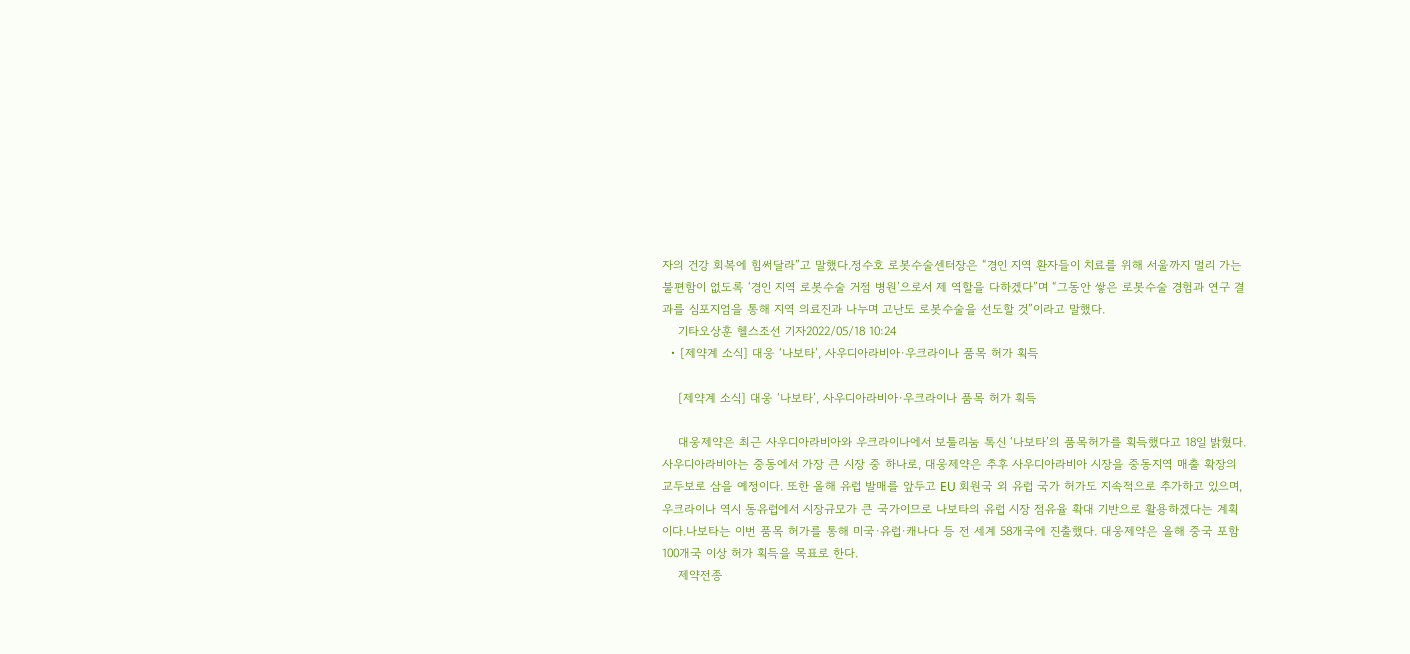자의 건강 회복에 힘써달라”고 말했다.정수호 로봇수술센터장은 “경인 지역 환자들이 치료를 위해 서울까지 멀리 가는 불편함이 없도록 ‘경인 지역 로봇수술 거점 병원’으로서 제 역할을 다하겠다”며 “그동안 쌓은 로봇수술 경험과 연구 결과를 심포지엄을 통해 지역 의료진과 나누며 고난도 로봇수술을 선도할 것”이라고 말했다.
    기타오상훈 헬스조선 기자2022/05/18 10:24
  • [제약계 소식] 대웅 ‘나보타’, 사우디아라비아·우크라이나 품목 허가 획득

    [제약계 소식] 대웅 ‘나보타’, 사우디아라비아·우크라이나 품목 허가 획득

    대웅제약은 최근 사우디아라비아와 우크라이나에서 보툴리눔 톡신 ‘나보타’의 품목허가를 획득했다고 18일 밝혔다.사우디아라비아는 중동에서 가장 큰 시장 중 하나로, 대웅제약은 추후 사우디아라비아 시장을 중동지역 매출 확장의 교두보로 삼을 예정이다. 또한 올해 유럽 발매를 앞두고 EU 회원국 외 유럽 국가 허가도 지속적으로 추가하고 있으며, 우크라이나 역시 동유럽에서 시장규모가 큰 국가이므로 나보타의 유럽 시장 점유율 확대 기반으로 활용하겠다는 계획이다.나보타는 이번 품목 허가를 통해 미국·유럽·캐나다 등 전 세계 58개국에 진출했다. 대웅제약은 올해 중국 포함 100개국 이상 허가 획득을 목표로 한다.
    제약전종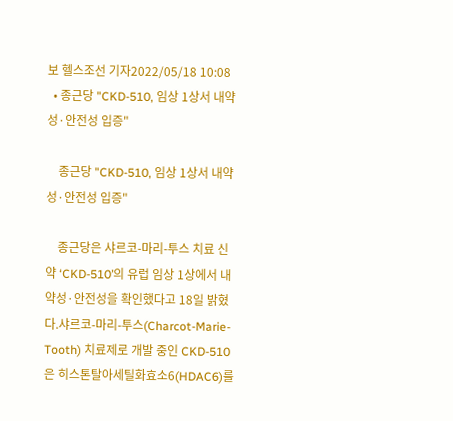보 헬스조선 기자2022/05/18 10:08
  • 종근당 "CKD-510, 임상 1상서 내약성·안전성 입증"

    종근당 "CKD-510, 임상 1상서 내약성·안전성 입증"

    종근당은 샤르코-마리-투스 치료 신약 ‘CKD-510’의 유럽 임상 1상에서 내약성·안전성을 확인했다고 18일 밝혔다.샤르코-마리-투스(Charcot-Marie-Tooth) 치료제로 개발 중인 CKD-510은 히스톤탈아세틸화효소6(HDAC6)를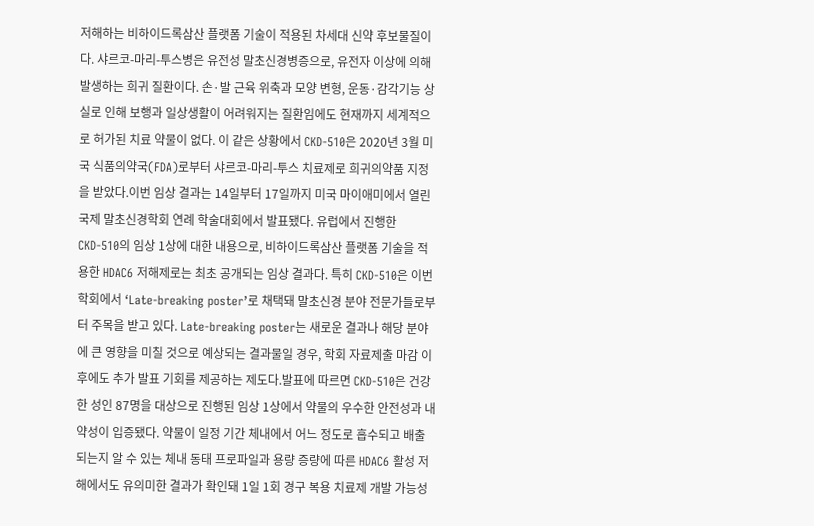저해하는 비하이드록삼산 플랫폼 기술이 적용된 차세대 신약 후보물질이다. 샤르코-마리-투스병은 유전성 말초신경병증으로, 유전자 이상에 의해 발생하는 희귀 질환이다. 손·발 근육 위축과 모양 변형, 운동·감각기능 상실로 인해 보행과 일상생활이 어려워지는 질환임에도 현재까지 세계적으로 허가된 치료 약물이 없다. 이 같은 상황에서 CKD-510은 2020년 3월 미국 식품의약국(FDA)로부터 샤르코-마리-투스 치료제로 희귀의약품 지정을 받았다.이번 임상 결과는 14일부터 17일까지 미국 마이애미에서 열린 국제 말초신경학회 연례 학술대회에서 발표됐다. 유럽에서 진행한 CKD-510의 임상 1상에 대한 내용으로, 비하이드록삼산 플랫폼 기술을 적용한 HDAC6 저해제로는 최초 공개되는 임상 결과다. 특히 CKD-510은 이번 학회에서 ‘Late-breaking poster’로 채택돼 말초신경 분야 전문가들로부터 주목을 받고 있다. Late-breaking poster는 새로운 결과나 해당 분야에 큰 영향을 미칠 것으로 예상되는 결과물일 경우, 학회 자료제출 마감 이후에도 추가 발표 기회를 제공하는 제도다.발표에 따르면 CKD-510은 건강한 성인 87명을 대상으로 진행된 임상 1상에서 약물의 우수한 안전성과 내약성이 입증됐다. 약물이 일정 기간 체내에서 어느 정도로 흡수되고 배출되는지 알 수 있는 체내 동태 프로파일과 용량 증량에 따른 HDAC6 활성 저해에서도 유의미한 결과가 확인돼 1일 1회 경구 복용 치료제 개발 가능성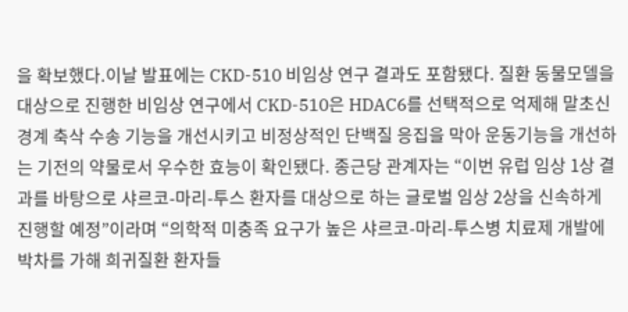을 확보했다.이날 발표에는 CKD-510 비임상 연구 결과도 포함됐다. 질환 동물모델을 대상으로 진행한 비임상 연구에서 CKD-510은 HDAC6를 선택적으로 억제해 말초신경계 축삭 수송 기능을 개선시키고 비정상적인 단백질 응집을 막아 운동기능을 개선하는 기전의 약물로서 우수한 효능이 확인됐다. 종근당 관계자는 “이번 유럽 임상 1상 결과를 바탕으로 샤르코-마리-투스 환자를 대상으로 하는 글로벌 임상 2상을 신속하게 진행할 예정”이라며 “의학적 미충족 요구가 높은 샤르코-마리-투스병 치료제 개발에 박차를 가해 희귀질환 환자들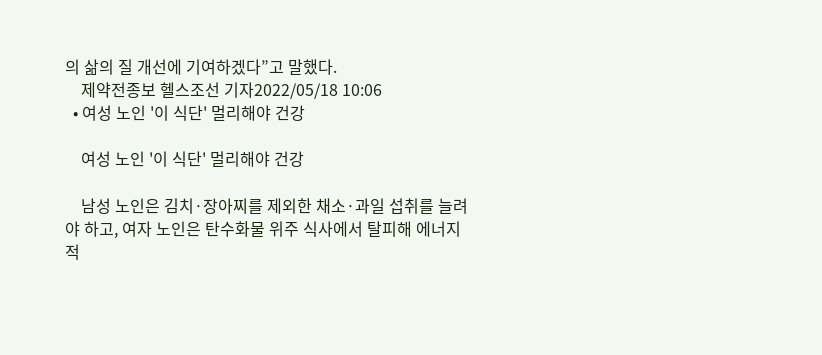의 삶의 질 개선에 기여하겠다”고 말했다.
    제약전종보 헬스조선 기자2022/05/18 10:06
  • 여성 노인 '이 식단' 멀리해야 건강

    여성 노인 '이 식단' 멀리해야 건강

    남성 노인은 김치·장아찌를 제외한 채소·과일 섭취를 늘려야 하고, 여자 노인은 탄수화물 위주 식사에서 탈피해 에너지 적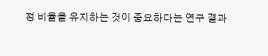정 비율을 유지하는 것이 중요하다는 연구 결과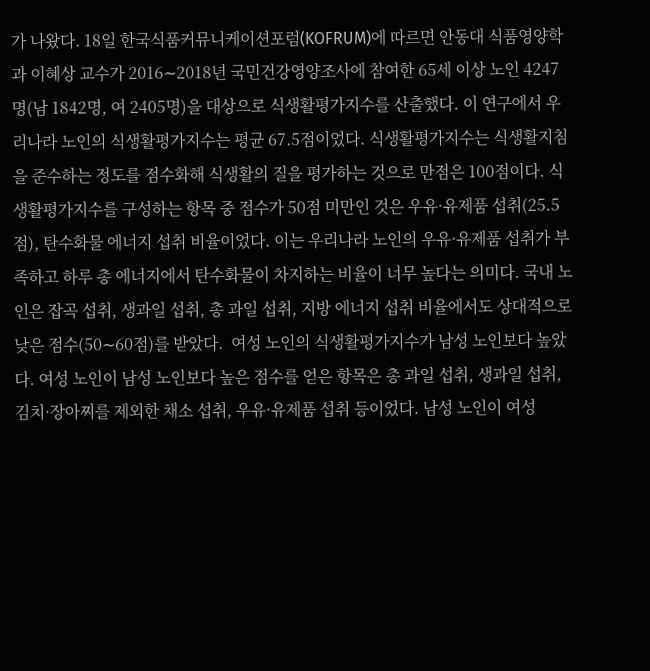가 나왔다. 18일 한국식품커뮤니케이션포럼(KOFRUM)에 따르면 안동대 식품영양학과 이혜상 교수가 2016∼2018년 국민건강영양조사에 참여한 65세 이상 노인 4247명(남 1842명, 여 2405명)을 대상으로 식생활평가지수를 산출했다. 이 연구에서 우리나라 노인의 식생활평가지수는 평균 67.5점이었다. 식생활평가지수는 식생활지침을 준수하는 정도를 점수화해 식생활의 질을 평가하는 것으로 만점은 100점이다. 식생활평가지수를 구성하는 항목 중 점수가 50점 미만인 것은 우유·유제품 섭취(25.5점), 탄수화물 에너지 섭취 비율이었다. 이는 우리나라 노인의 우유·유제품 섭취가 부족하고 하루 총 에너지에서 탄수화물이 차지하는 비율이 너무 높다는 의미다. 국내 노인은 잡곡 섭취, 생과일 섭취, 총 과일 섭취, 지방 에너지 섭취 비율에서도 상대적으로 낮은 점수(50∼60점)를 받았다.  여성 노인의 식생활평가지수가 남성 노인보다 높았다. 여성 노인이 남성 노인보다 높은 점수를 얻은 항목은 총 과일 섭취, 생과일 섭취, 김치·장아찌를 제외한 채소 섭취, 우유·유제품 섭취 등이었다. 남성 노인이 여성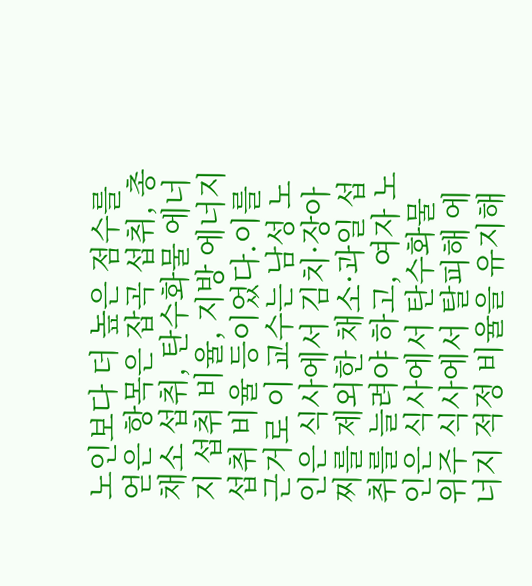노인보다 더 높은 점수를 얻은 항목은 잡곡 섭취, 총 채소 섭취, 탄수화물 에너지 섭취 비율, 지방 에너지 섭취 비율 등이었다.이를 근거로 이 교수는 남성 노인은 식사에서 김치·장아찌를 제외한 채소·과일 섭취를 늘려야 하고, 여자 노인은 식사에서 탄수화물 위주 식사에서 탈피해 에너지 적정 비율을 유지해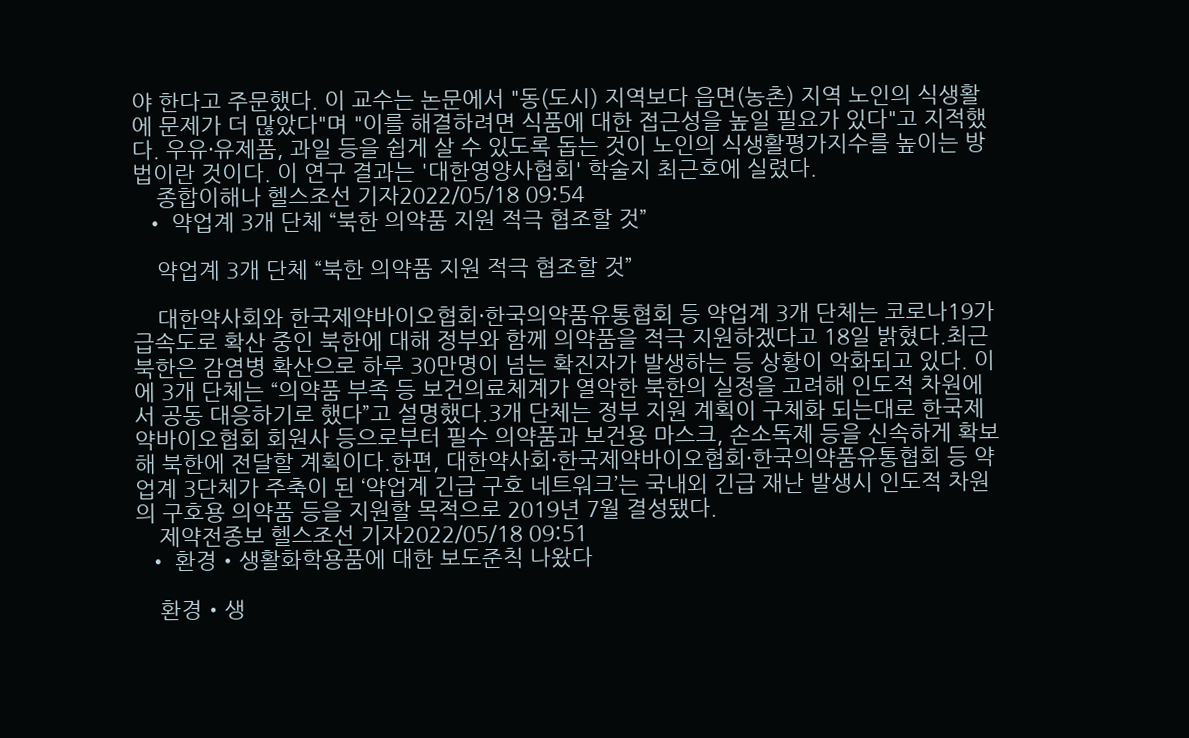야 한다고 주문했다. 이 교수는 논문에서 "동(도시) 지역보다 읍면(농촌) 지역 노인의 식생활에 문제가 더 많았다"며 "이를 해결하려면 식품에 대한 접근성을 높일 필요가 있다"고 지적했다. 우유·유제품, 과일 등을 쉽게 살 수 있도록 돕는 것이 노인의 식생활평가지수를 높이는 방법이란 것이다. 이 연구 결과는 '대한영양사협회' 학술지 최근호에 실렸다.
    종합이해나 헬스조선 기자2022/05/18 09:54
  • 약업계 3개 단체 “북한 의약품 지원 적극 협조할 것”

    약업계 3개 단체 “북한 의약품 지원 적극 협조할 것”

    대한약사회와 한국제약바이오협회·한국의약품유통협회 등 약업계 3개 단체는 코로나19가 급속도로 확산 중인 북한에 대해 정부와 함께 의약품을 적극 지원하겠다고 18일 밝혔다.최근 북한은 감염병 확산으로 하루 30만명이 넘는 확진자가 발생하는 등 상황이 악화되고 있다. 이에 3개 단체는 “의약품 부족 등 보건의료체계가 열악한 북한의 실정을 고려해 인도적 차원에서 공동 대응하기로 했다”고 설명했다.3개 단체는 정부 지원 계획이 구체화 되는대로 한국제약바이오협회 회원사 등으로부터 필수 의약품과 보건용 마스크, 손소독제 등을 신속하게 확보해 북한에 전달할 계획이다.한편, 대한약사회·한국제약바이오협회·한국의약품유통협회 등 약업계 3단체가 주축이 된 ‘약업계 긴급 구호 네트워크’는 국내외 긴급 재난 발생시 인도적 차원의 구호용 의약품 등을 지원할 목적으로 2019년 7월 결성됐다.
    제약전종보 헬스조선 기자2022/05/18 09:51
  • 환경‧생활화학용품에 대한 보도준칙 나왔다

    환경‧생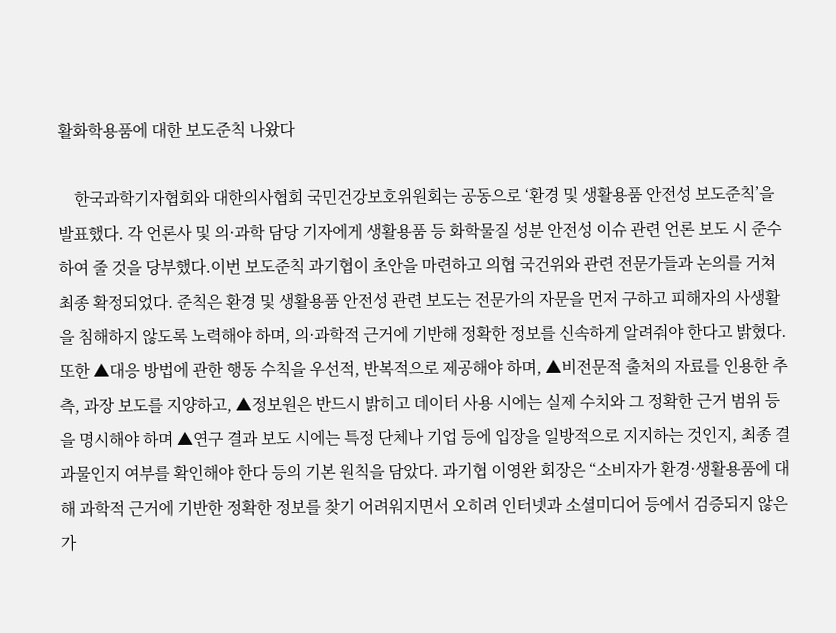활화학용품에 대한 보도준칙 나왔다

    한국과학기자협회와 대한의사협회 국민건강보호위원회는 공동으로 ‘환경 및 생활용품 안전성 보도준칙’을 발표했다. 각 언론사 및 의·과학 담당 기자에게 생활용품 등 화학물질 성분 안전성 이슈 관련 언론 보도 시 준수하여 줄 것을 당부했다.이번 보도준칙 과기협이 초안을 마련하고 의협 국건위와 관련 전문가들과 논의를 거쳐 최종 확정되었다. 준칙은 환경 및 생활용품 안전성 관련 보도는 전문가의 자문을 먼저 구하고 피해자의 사생활을 침해하지 않도록 노력해야 하며, 의·과학적 근거에 기반해 정확한 정보를 신속하게 알려줘야 한다고 밝혔다. 또한 ▲대응 방법에 관한 행동 수칙을 우선적, 반복적으로 제공해야 하며, ▲비전문적 출처의 자료를 인용한 추측, 과장 보도를 지양하고, ▲정보원은 반드시 밝히고 데이터 사용 시에는 실제 수치와 그 정확한 근거 범위 등을 명시해야 하며 ▲연구 결과 보도 시에는 특정 단체나 기업 등에 입장을 일방적으로 지지하는 것인지, 최종 결과물인지 여부를 확인해야 한다 등의 기본 원칙을 담았다. 과기협 이영완 회장은 “소비자가 환경·생활용품에 대해 과학적 근거에 기반한 정확한 정보를 찾기 어려워지면서 오히려 인터넷과 소셜미디어 등에서 검증되지 않은 가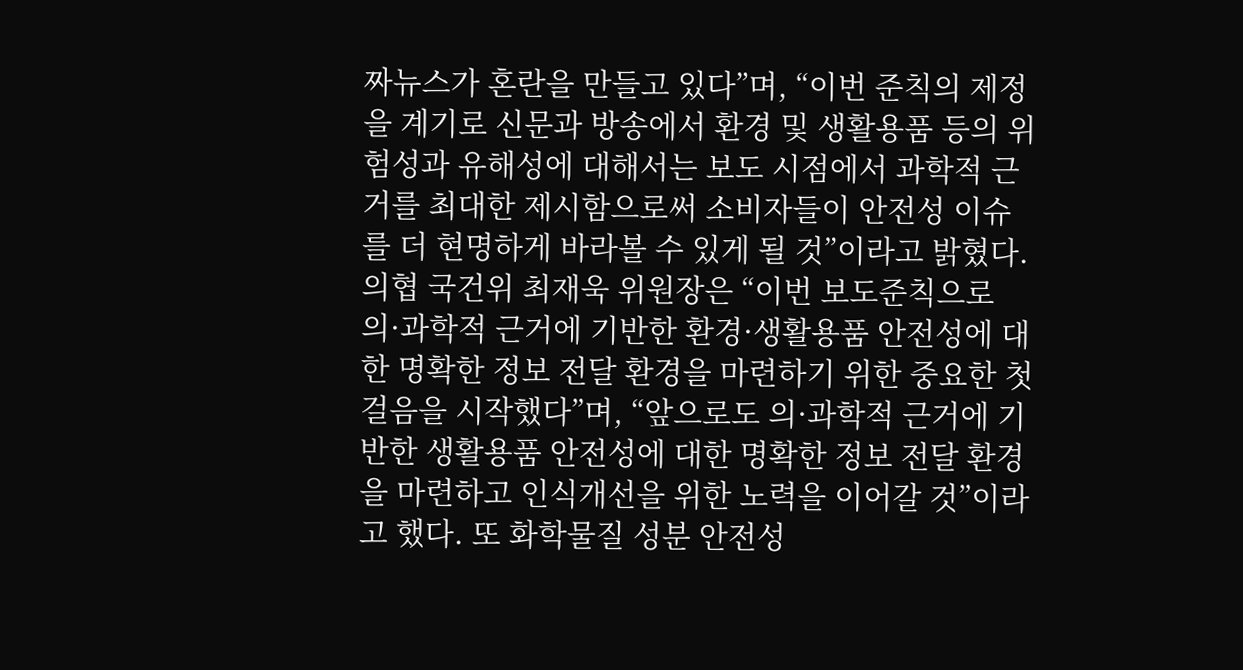짜뉴스가 혼란을 만들고 있다”며, “이번 준칙의 제정을 계기로 신문과 방송에서 환경 및 생활용품 등의 위험성과 유해성에 대해서는 보도 시점에서 과학적 근거를 최대한 제시함으로써 소비자들이 안전성 이슈를 더 현명하게 바라볼 수 있게 될 것”이라고 밝혔다.의협 국건위 최재욱 위원장은 “이번 보도준칙으로 의·과학적 근거에 기반한 환경·생활용품 안전성에 대한 명확한 정보 전달 환경을 마련하기 위한 중요한 첫걸음을 시작했다”며, “앞으로도 의·과학적 근거에 기반한 생활용품 안전성에 대한 명확한 정보 전달 환경을 마련하고 인식개선을 위한 노력을 이어갈 것”이라고 했다. 또 화학물질 성분 안전성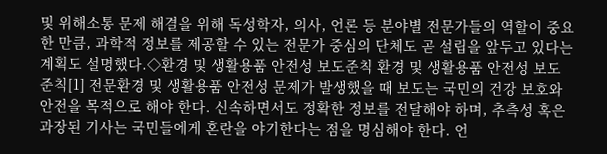및 위해소통 문제 해결을 위해 독성학자, 의사, 언론 등 분야별 전문가들의 역할이 중요한 만큼, 과학적 정보를 제공할 수 있는 전문가 중심의 단체도 곧 설립을 앞두고 있다는 계획도 설명했다.◇환경 및 생활용품 안전성 보도준칙 환경 및 생활용품 안전성 보도준칙[1] 전문환경 및 생활용품 안전성 문제가 발생했을 때 보도는 국민의 건강 보호와 안전을 목적으로 해야 한다. 신속하면서도 정확한 정보를 전달해야 하며, 추측성 혹은 과장된 기사는 국민들에게 혼란을 야기한다는 점을 명심해야 한다. 언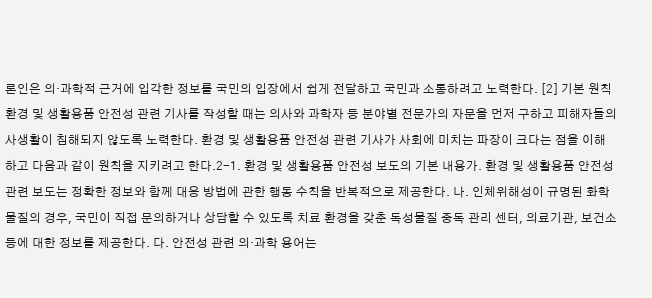론인은 의·과학적 근거에 입각한 정보를 국민의 입장에서 쉽게 전달하고 국민과 소통하려고 노력한다. [2] 기본 원칙환경 및 생활용품 안전성 관련 기사를 작성할 때는 의사와 과학자 등 분야별 전문가의 자문을 먼저 구하고 피해자들의 사생활이 침해되지 않도록 노력한다. 환경 및 생활용품 안전성 관련 기사가 사회에 미치는 파장이 크다는 점을 이해하고 다음과 같이 원칙을 지키려고 한다.2-1. 환경 및 생활용품 안전성 보도의 기본 내용가. 환경 및 생활용품 안전성 관련 보도는 정확한 정보와 함께 대응 방법에 관한 행동 수칙을 반복적으로 제공한다. 나. 인체위해성이 규명된 화학물질의 경우, 국민이 직접 문의하거나 상담할 수 있도록 치료 환경을 갖춘 독성물질 중독 관리 센터, 의료기관, 보건소 등에 대한 정보를 제공한다. 다. 안전성 관련 의·과학 용어는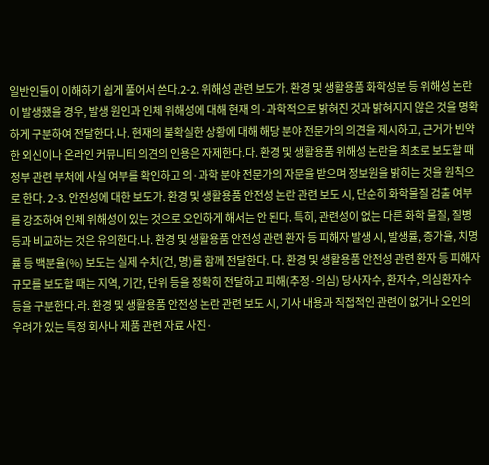일반인들이 이해하기 쉽게 풀어서 쓴다.2-2. 위해성 관련 보도가. 환경 및 생활용품 화학성분 등 위해성 논란이 발생했을 경우, 발생 원인과 인체 위해성에 대해 현재 의·과학적으로 밝혀진 것과 밝혀지지 않은 것을 명확하게 구분하여 전달한다.나. 현재의 불확실한 상황에 대해 해당 분야 전문가의 의견을 제시하고, 근거가 빈약한 외신이나 온라인 커뮤니티 의견의 인용은 자제한다.다. 환경 및 생활용품 위해성 논란을 최초로 보도할 때 정부 관련 부처에 사실 여부를 확인하고 의·과학 분야 전문가의 자문을 받으며 정보원을 밝히는 것을 원칙으로 한다. 2-3. 안전성에 대한 보도가. 환경 및 생활용품 안전성 논란 관련 보도 시, 단순히 화학물질 검출 여부를 강조하여 인체 위해성이 있는 것으로 오인하게 해서는 안 된다. 특히, 관련성이 없는 다른 화학 물질, 질병 등과 비교하는 것은 유의한다.나. 환경 및 생활용품 안전성 관련 환자 등 피해자 발생 시, 발생률, 증가율, 치명률 등 백분율(%) 보도는 실제 수치(건, 명)를 함께 전달한다. 다. 환경 및 생활용품 안전성 관련 환자 등 피해자 규모를 보도할 때는 지역, 기간, 단위 등을 정확히 전달하고 피해(추정·의심) 당사자수, 환자수, 의심환자수 등을 구분한다.라. 환경 및 생활용품 안전성 논란 관련 보도 시, 기사 내용과 직접적인 관련이 없거나 오인의 우려가 있는 특정 회사나 제품 관련 자료 사진·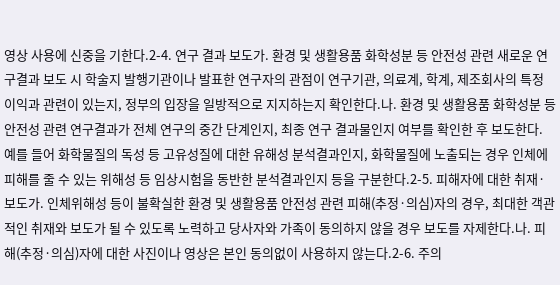영상 사용에 신중을 기한다.2-4. 연구 결과 보도가. 환경 및 생활용품 화학성분 등 안전성 관련 새로운 연구결과 보도 시 학술지 발행기관이나 발표한 연구자의 관점이 연구기관, 의료계, 학계, 제조회사의 특정 이익과 관련이 있는지, 정부의 입장을 일방적으로 지지하는지 확인한다.나. 환경 및 생활용품 화학성분 등 안전성 관련 연구결과가 전체 연구의 중간 단계인지, 최종 연구 결과물인지 여부를 확인한 후 보도한다. 예를 들어 화학물질의 독성 등 고유성질에 대한 유해성 분석결과인지, 화학물질에 노출되는 경우 인체에 피해를 줄 수 있는 위해성 등 임상시험을 동반한 분석결과인지 등을 구분한다.2-5. 피해자에 대한 취재·보도가. 인체위해성 등이 불확실한 환경 및 생활용품 안전성 관련 피해(추정·의심)자의 경우, 최대한 객관적인 취재와 보도가 될 수 있도록 노력하고 당사자와 가족이 동의하지 않을 경우 보도를 자제한다.나. 피해(추정·의심)자에 대한 사진이나 영상은 본인 동의없이 사용하지 않는다.2-6. 주의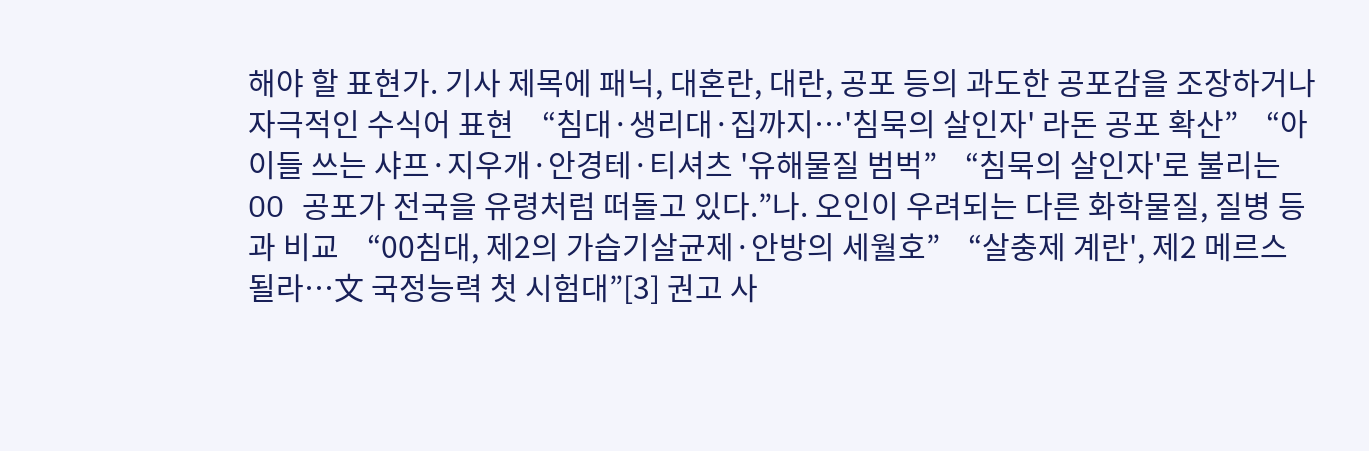해야 할 표현가. 기사 제목에 패닉, 대혼란, 대란, 공포 등의 과도한 공포감을 조장하거나 자극적인 수식어 표현    “침대·생리대·집까지…'침묵의 살인자' 라돈 공포 확산”    “아이들 쓰는 샤프·지우개·안경테·티셔츠 '유해물질 범벅”    “침묵의 살인자'로 불리는 OO 공포가 전국을 유령처럼 떠돌고 있다.”나. 오인이 우려되는 다른 화학물질, 질병 등과 비교    “00침대, 제2의 가습기살균제·안방의 세월호”    “살충제 계란', 제2 메르스 될라…文 국정능력 첫 시험대”[3] 권고 사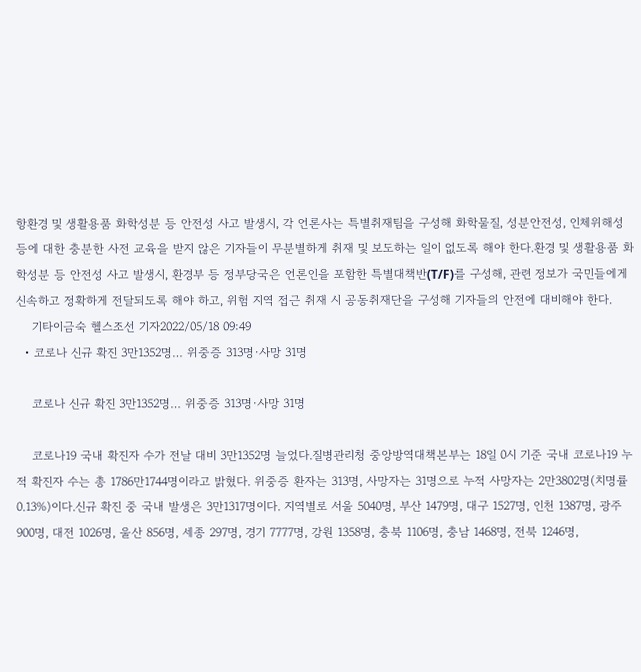항환경 및 생활용품 화학성분 등 안전성 사고 발생시, 각 언론사는 특별취재팀을 구성해 화학물질, 성분안전성, 인체위해성 등에 대한 충분한 사전 교육을 받지 않은 기자들이 무분별하게 취재 및 보도하는 일이 없도록 해야 한다.환경 및 생활용품 화학성분 등 안전성 사고 발생시, 환경부 등 정부당국은 언론인을 포함한 특별대책반(T/F)를 구성해, 관련 정보가 국민들에게 신속하고 정확하게 전달되도록 해야 하고, 위험 지역 접근 취재 시 공동취재단을 구성해 기자들의 안전에 대비해야 한다.
    기타이금숙 헬스조선 기자2022/05/18 09:49
  • 코로나 신규 확진 3만1352명… 위중증 313명·사망 31명

    코로나 신규 확진 3만1352명… 위중증 313명·사망 31명

    코로나19 국내 확진자 수가 전날 대비 3만1352명 늘었다.질병관리청 중앙방역대책본부는 18일 0시 기준 국내 코로나19 누적 확진자 수는 총 1786만1744명이라고 밝혔다. 위중증 환자는 313명, 사망자는 31명으로 누적 사망자는 2만3802명(치명률 0.13%)이다.신규 확진 중 국내 발생은 3만1317명이다. 지역별로 서울 5040명, 부산 1479명, 대구 1527명, 인천 1387명, 광주 900명, 대전 1026명, 울산 856명, 세종 297명, 경기 7777명, 강원 1358명, 충북 1106명, 충남 1468명, 전북 1246명,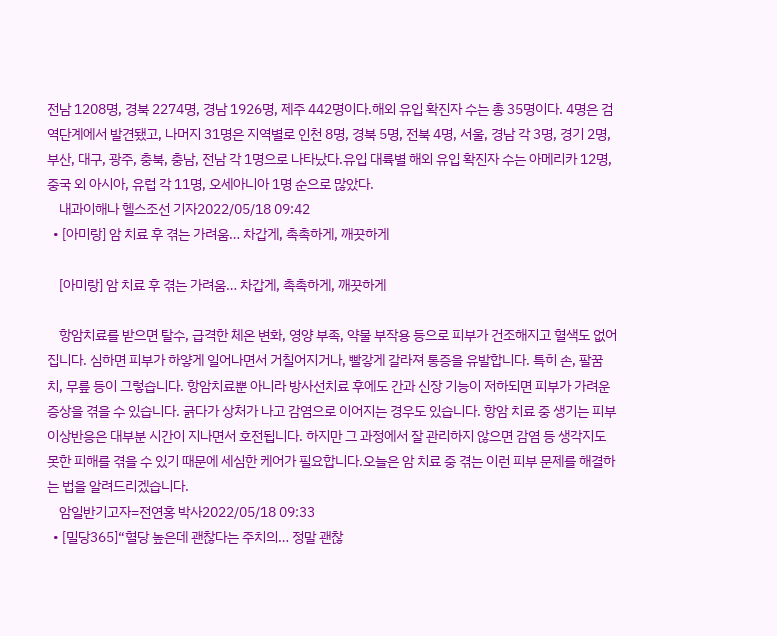전남 1208명, 경북 2274명, 경남 1926명, 제주 442명이다.해외 유입 확진자 수는 총 35명이다. 4명은 검역단계에서 발견됐고, 나머지 31명은 지역별로 인천 8명, 경북 5명, 전북 4명, 서울, 경남 각 3명, 경기 2명, 부산, 대구, 광주, 충북, 충남, 전남 각 1명으로 나타났다.유입 대륙별 해외 유입 확진자 수는 아메리카 12명, 중국 외 아시아, 유럽 각 11명, 오세아니아 1명 순으로 많았다.
    내과이해나 헬스조선 기자2022/05/18 09:42
  • [아미랑] 암 치료 후 겪는 가려움… 차갑게, 촉촉하게, 깨끗하게

    [아미랑] 암 치료 후 겪는 가려움… 차갑게, 촉촉하게, 깨끗하게

    항암치료를 받으면 탈수, 급격한 체온 변화, 영양 부족, 약물 부작용 등으로 피부가 건조해지고 혈색도 없어집니다. 심하면 피부가 하얗게 일어나면서 거칠어지거나, 빨갛게 갈라져 통증을 유발합니다. 특히 손, 팔꿈치, 무릎 등이 그렇습니다. 항암치료뿐 아니라 방사선치료 후에도 간과 신장 기능이 저하되면 피부가 가려운 증상을 겪을 수 있습니다. 긁다가 상처가 나고 감염으로 이어지는 경우도 있습니다. 항암 치료 중 생기는 피부 이상반응은 대부분 시간이 지나면서 호전됩니다. 하지만 그 과정에서 잘 관리하지 않으면 감염 등 생각지도 못한 피해를 겪을 수 있기 때문에 세심한 케어가 필요합니다.오늘은 암 치료 중 겪는 이런 피부 문제를 해결하는 법을 알려드리겠습니다.
    암일반기고자=전연홍 박사2022/05/18 09:33
  • [밀당365]“혈당 높은데 괜찮다는 주치의… 정말 괜찮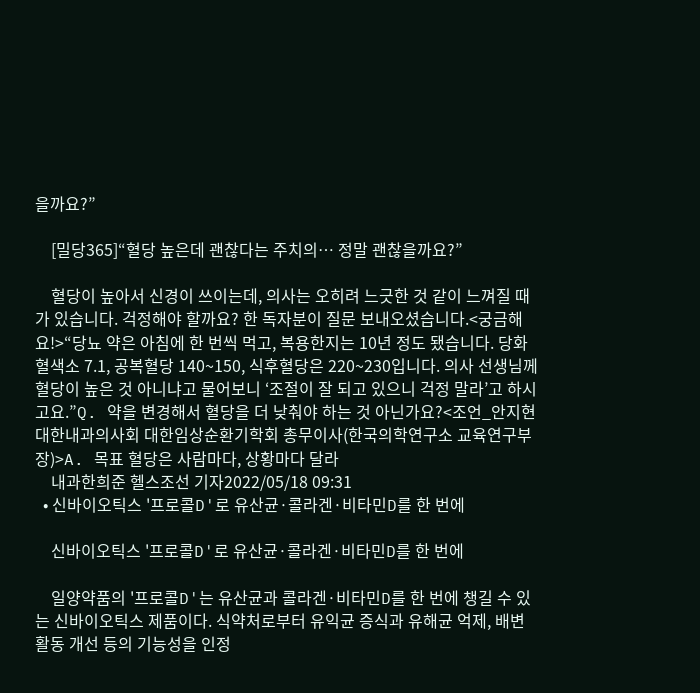을까요?”

    [밀당365]“혈당 높은데 괜찮다는 주치의… 정말 괜찮을까요?”

    혈당이 높아서 신경이 쓰이는데, 의사는 오히려 느긋한 것 같이 느껴질 때가 있습니다. 걱정해야 할까요? 한 독자분이 질문 보내오셨습니다.<궁금해요!>“당뇨 약은 아침에 한 번씩 먹고, 복용한지는 10년 정도 됐습니다. 당화혈색소 7.1, 공복혈당 140~150, 식후혈당은 220~230입니다. 의사 선생님께 혈당이 높은 것 아니냐고 물어보니 ‘조절이 잘 되고 있으니 걱정 말라’고 하시고요.”Q. 약을 변경해서 혈당을 더 낮춰야 하는 것 아닌가요?<조언_안지현 대한내과의사회 대한임상순환기학회 총무이사(한국의학연구소 교육연구부장)>A. 목표 혈당은 사람마다, 상황마다 달라
    내과한희준 헬스조선 기자2022/05/18 09:31
  • 신바이오틱스 '프로콜D'로 유산균·콜라겐·비타민D를 한 번에

    신바이오틱스 '프로콜D'로 유산균·콜라겐·비타민D를 한 번에

    일양약품의 '프로콜D'는 유산균과 콜라겐·비타민D를 한 번에 챙길 수 있는 신바이오틱스 제품이다. 식약처로부터 유익균 증식과 유해균 억제, 배변 활동 개선 등의 기능성을 인정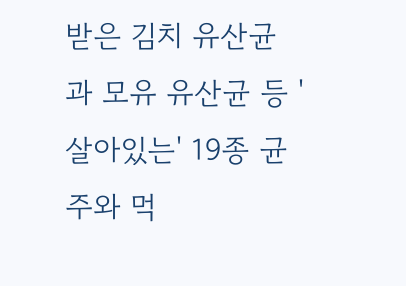받은 김치 유산균과 모유 유산균 등 '살아있는' 19종 균주와 먹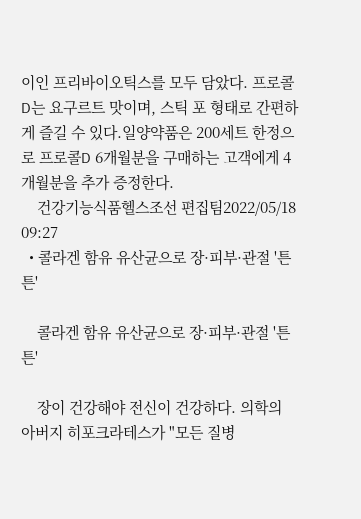이인 프리바이오틱스를 모두 담았다. 프로콜D는 요구르트 맛이며, 스틱 포 형태로 간편하게 즐길 수 있다.일양약품은 200세트 한정으로 프로콜D 6개월분을 구매하는 고객에게 4개월분을 추가 증정한다.
    건강기능식품헬스조선 편집팀2022/05/18 09:27
  • 콜라겐 함유 유산균으로 장·피부·관절 '튼튼'

    콜라겐 함유 유산균으로 장·피부·관절 '튼튼'

    장이 건강해야 전신이 건강하다. 의학의 아버지 히포크라테스가 "모든 질병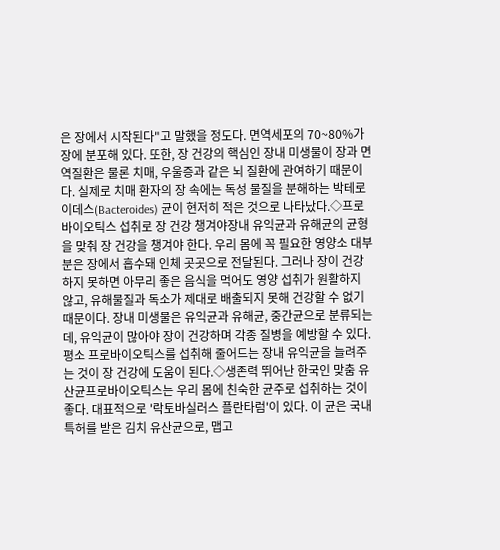은 장에서 시작된다"고 말했을 정도다. 면역세포의 70~80%가 장에 분포해 있다. 또한, 장 건강의 핵심인 장내 미생물이 장과 면역질환은 물론 치매, 우울증과 같은 뇌 질환에 관여하기 때문이다. 실제로 치매 환자의 장 속에는 독성 물질을 분해하는 박테로이데스(Bacteroides) 균이 현저히 적은 것으로 나타났다.◇프로바이오틱스 섭취로 장 건강 챙겨야장내 유익균과 유해균의 균형을 맞춰 장 건강을 챙겨야 한다. 우리 몸에 꼭 필요한 영양소 대부분은 장에서 흡수돼 인체 곳곳으로 전달된다. 그러나 장이 건강하지 못하면 아무리 좋은 음식을 먹어도 영양 섭취가 원활하지 않고, 유해물질과 독소가 제대로 배출되지 못해 건강할 수 없기 때문이다. 장내 미생물은 유익균과 유해균, 중간균으로 분류되는데, 유익균이 많아야 장이 건강하며 각종 질병을 예방할 수 있다. 평소 프로바이오틱스를 섭취해 줄어드는 장내 유익균을 늘려주는 것이 장 건강에 도움이 된다.◇생존력 뛰어난 한국인 맞춤 유산균프로바이오틱스는 우리 몸에 친숙한 균주로 섭취하는 것이 좋다. 대표적으로 '락토바실러스 플란타럼'이 있다. 이 균은 국내 특허를 받은 김치 유산균으로, 맵고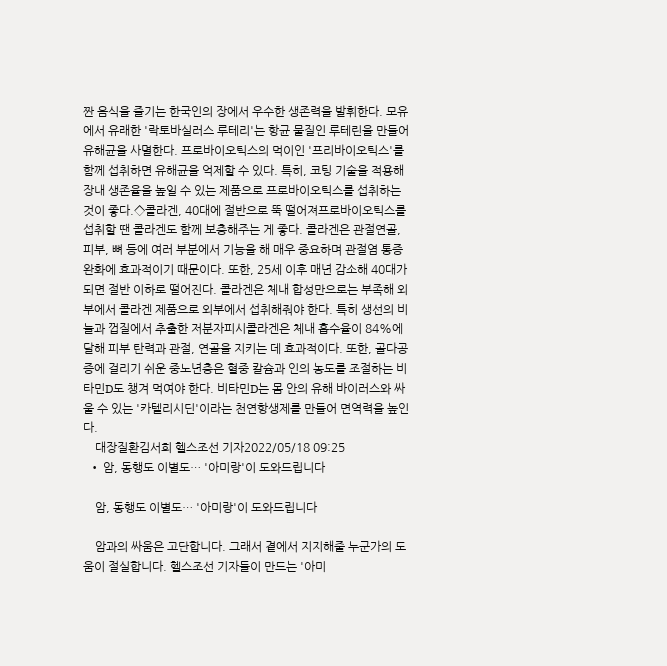짠 음식을 즐기는 한국인의 장에서 우수한 생존력을 발휘한다. 모유에서 유래한 '락토바실러스 루테리'는 항균 물질인 루테린을 만들어 유해균을 사멸한다. 프로바이오틱스의 먹이인 '프리바이오틱스'를 함께 섭취하면 유해균을 억제할 수 있다. 특히, 코팅 기술을 적용해 장내 생존율을 높일 수 있는 제품으로 프로바이오틱스를 섭취하는 것이 좋다.◇콜라겐, 40대에 절반으로 뚝 떨어져프로바이오틱스를 섭취할 땐 콜라겐도 함께 보충해주는 게 좋다. 콜라겐은 관절연골, 피부, 뼈 등에 여러 부분에서 기능을 해 매우 중요하며 관절염 통증 완화에 효과적이기 때문이다. 또한, 25세 이후 매년 감소해 40대가 되면 절반 이하로 떨어진다. 콜라겐은 체내 합성만으로는 부족해 외부에서 콜라겐 제품으로 외부에서 섭취해줘야 한다. 특히 생선의 비늘과 껍질에서 추출한 저분자피시콜라겐은 체내 흡수율이 84%에 달해 피부 탄력과 관절, 연골을 지키는 데 효과적이다. 또한, 골다공증에 걸리기 쉬운 중노년층은 혈중 칼슘과 인의 농도를 조절하는 비타민D도 챙겨 먹여야 한다. 비타민D는 몸 안의 유해 바이러스와 싸울 수 있는 '카텔리시딘'이라는 천연항생제를 만들어 면역력을 높인다.
    대장질환김서희 헬스조선 기자2022/05/18 09:25
  • 암, 동행도 이별도… '아미랑'이 도와드립니다

    암, 동행도 이별도… '아미랑'이 도와드립니다

    암과의 싸움은 고단합니다. 그래서 곁에서 지지해줄 누군가의 도움이 절실합니다. 헬스조선 기자들이 만드는 '아미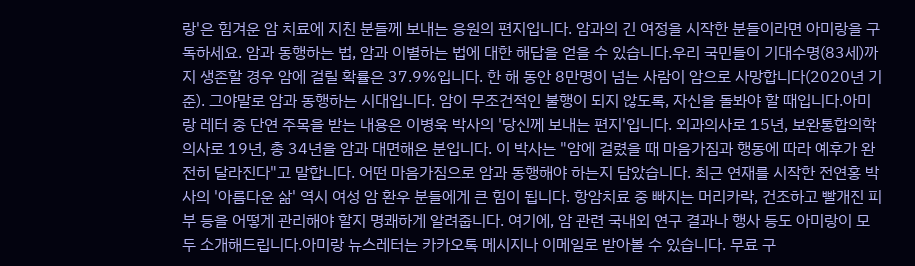랑'은 힘겨운 암 치료에 지친 분들께 보내는 응원의 편지입니다. 암과의 긴 여정을 시작한 분들이라면 아미랑을 구독하세요. 암과 동행하는 법, 암과 이별하는 법에 대한 해답을 얻을 수 있습니다.우리 국민들이 기대수명(83세)까지 생존할 경우 암에 걸릴 확률은 37.9%입니다. 한 해 동안 8만명이 넘는 사람이 암으로 사망합니다(2020년 기준). 그야말로 암과 동행하는 시대입니다. 암이 무조건적인 불행이 되지 않도록, 자신을 돌봐야 할 때입니다.아미랑 레터 중 단연 주목을 받는 내용은 이병욱 박사의 '당신께 보내는 편지'입니다. 외과의사로 15년, 보완통합의학 의사로 19년, 총 34년을 암과 대면해온 분입니다. 이 박사는 "암에 걸렸을 때 마음가짐과 행동에 따라 예후가 완전히 달라진다"고 말합니다. 어떤 마음가짐으로 암과 동행해야 하는지 담았습니다. 최근 연재를 시작한 전연홍 박사의 '아름다운 삶' 역시 여성 암 환우 분들에게 큰 힘이 됩니다. 항암치료 중 빠지는 머리카락, 건조하고 빨개진 피부 등을 어떻게 관리해야 할지 명쾌하게 알려줍니다. 여기에, 암 관련 국내외 연구 결과나 행사 등도 아미랑이 모두 소개해드립니다.아미랑 뉴스레터는 카카오톡 메시지나 이메일로 받아볼 수 있습니다. 무료 구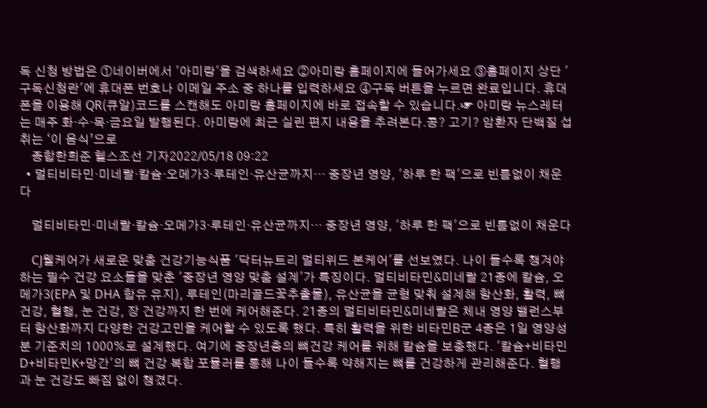독 신청 방법은 ①네이버에서 '아미랑'을 검색하세요 ②아미랑 홈페이지에 들어가세요 ③홈페이지 상단 '구독신청란'에 휴대폰 번호나 이메일 주소 중 하나를 입력하세요 ④구독 버튼을 누르면 완료입니다. 휴대폰을 이용해 QR(큐알)코드를 스캔해도 아미랑 홈페이지에 바로 접속할 수 있습니다.☞ 아미랑 뉴스레터는 매주 화·수·목·금요일 발행된다. 아미랑에 최근 실린 편지 내용을 추려본다.콩? 고기? 암환자 단백질 섭취는 ‘이 음식’으로
    종합한희준 헬스조선 기자2022/05/18 09:22
  • 멀티비타민·미네랄·칼슘·오메가3·루테인·유산균까지… 중장년 영양, '하루 한 팩'으로 빈틈없이 채운다

    멀티비타민·미네랄·칼슘·오메가3·루테인·유산균까지… 중장년 영양, '하루 한 팩'으로 빈틈없이 채운다

    CJ웰케어가 새로운 맞춤 건강기능식품 '닥터뉴트리 멀티위드 본케어'를 선보였다. 나이 들수록 챙겨야 하는 필수 건강 요소들을 맞춘 '중장년 영양 맞춤 설계'가 특징이다. 멀티비타민&미네랄 21종에 칼슘, 오메가3(EPA 및 DHA 함유 유지), 루테인(마리골드꽃추출물), 유산균을 균형 맞춰 설계해 항산화, 활력, 뼈 건강, 혈행, 눈 건강, 장 건강까지 한 번에 케어해준다. 21종의 멀티비타민&미네랄은 체내 영양 밸런스부터 항산화까지 다양한 건강고민을 케어할 수 있도록 했다. 특히 활력을 위한 비타민B군 4종은 1일 영양성분 기준치의 1000%로 설계했다. 여기에 중장년층의 뼈건강 케어를 위해 칼슘을 보충했다. '칼슘+비타민D+비타민K+망간'의 뼈 건강 복합 포뮬러를 통해 나이 들수록 약해지는 뼈를 건강하게 관리해준다. 혈행과 눈 건강도 빠짐 없이 챙겼다.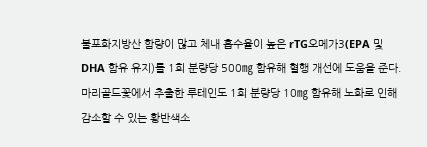불포화지방산 함량이 많고 체내 흡수율이 높은 rTG오메가3(EPA 및 DHA 함유 유지)를 1회 분량당 500㎎ 함유해 혈행 개선에 도움을 준다. 마리골드꽃에서 추출한 루테인도 1회 분량당 10㎎ 함유해 노화로 인해 감소할 수 있는 황반색소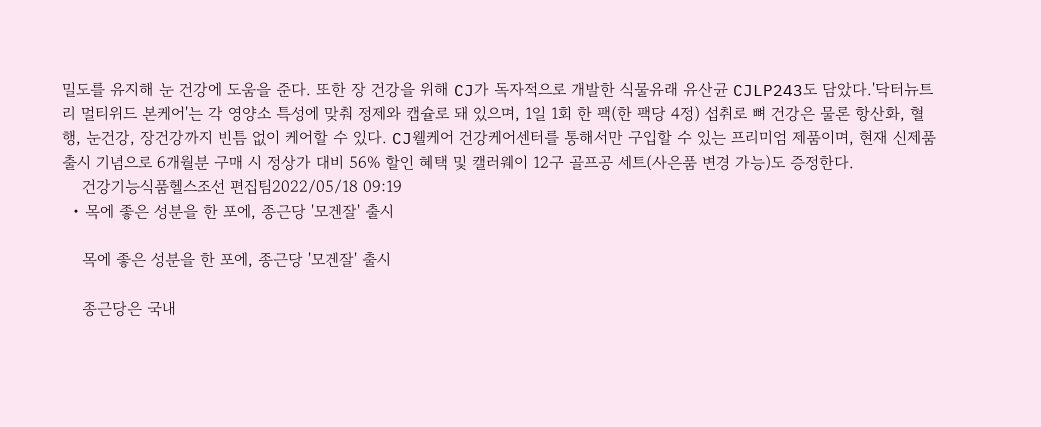밀도를 유지해 눈 건강에 도움을 준다. 또한 장 건강을 위해 CJ가 독자적으로 개발한 식물유래 유산균 CJLP243도 담았다.'닥터뉴트리 멀티위드 본케어'는 각 영양소 특성에 맞춰 정제와 캡슐로 돼 있으며, 1일 1회 한 팩(한 팩당 4정) 섭취로 뼈 건강은 물론 항산화, 혈행, 눈건강, 장건강까지 빈틈 없이 케어할 수 있다. CJ웰케어 건강케어센터를 통해서만 구입할 수 있는 프리미엄 제품이며, 현재 신제품 출시 기념으로 6개월분 구매 시 정상가 대비 56% 할인 혜택 및 캘러웨이 12구 골프공 세트(사은품 변경 가능)도 증정한다.
    건강기능식품헬스조선 편집팀2022/05/18 09:19
  • 목에 좋은 성분을 한 포에, 종근당 '모겐잘' 출시

    목에 좋은 성분을 한 포에, 종근당 '모겐잘' 출시

    종근당은 국내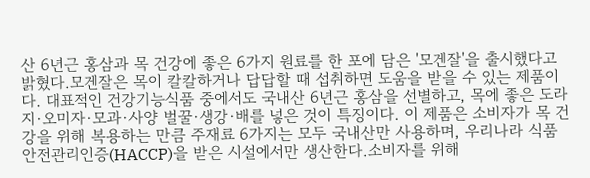산 6년근 홍삼과 목 건강에 좋은 6가지 원료를 한 포에 담은 '모겐잘'을 출시했다고 밝혔다.모겐잘은 목이 칼칼하거나 답답할 때 섭취하면 도움을 받을 수 있는 제품이다. 대표적인 건강기능식품 중에서도 국내산 6년근 홍삼을 선별하고, 목에 좋은 도라지·오미자·모과·사양 벌꿀·생강·배를 넣은 것이 특징이다. 이 제품은 소비자가 목 건강을 위해 복용하는 만큼 주재료 6가지는 모두 국내산만 사용하며, 우리나라 식품안전관리인증(HACCP)을 받은 시설에서만 생산한다.소비자를 위해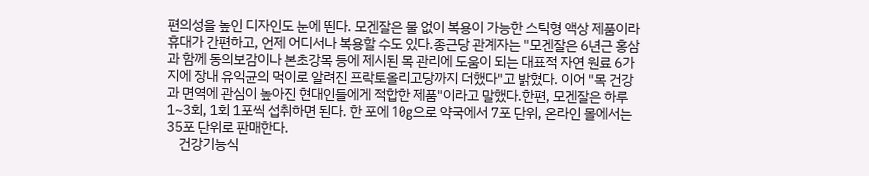편의성을 높인 디자인도 눈에 띈다. 모겐잘은 물 없이 복용이 가능한 스틱형 액상 제품이라 휴대가 간편하고, 언제 어디서나 복용할 수도 있다.종근당 관계자는 "모겐잘은 6년근 홍삼과 함께 동의보감이나 본초강목 등에 제시된 목 관리에 도움이 되는 대표적 자연 원료 6가지에 장내 유익균의 먹이로 알려진 프락토올리고당까지 더했다"고 밝혔다. 이어 "목 건강과 면역에 관심이 높아진 현대인들에게 적합한 제품"이라고 말했다.한편, 모겐잘은 하루 1~3회, 1회 1포씩 섭취하면 된다. 한 포에 10g으로 약국에서 7포 단위, 온라인 몰에서는 35포 단위로 판매한다.
    건강기능식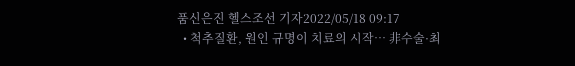품신은진 헬스조선 기자2022/05/18 09:17
  • 척추질환, 원인 규명이 치료의 시작… 非수술·최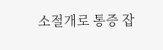소절개로 통증 잡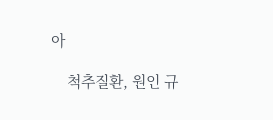아

    척추질환, 원인 규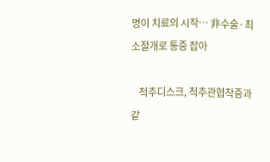명이 치료의 시작… 非수술·최소절개로 통증 잡아

    척추디스크, 척추관협착증과 같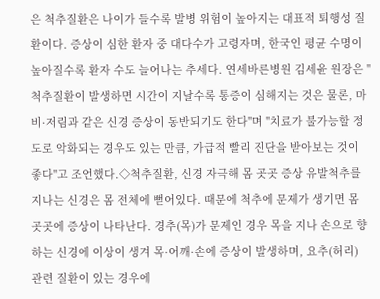은 척추질환은 나이가 들수록 발병 위험이 높아지는 대표적 퇴행성 질환이다. 증상이 심한 환자 중 대다수가 고령자며, 한국인 평균 수명이 높아질수록 환자 수도 늘어나는 추세다. 연세바른병원 김세윤 원장은 "척추질환이 발생하면 시간이 지날수록 통증이 심해지는 것은 물론, 마비·저림과 같은 신경 증상이 동반되기도 한다"며 "치료가 불가능할 정도로 악화되는 경우도 있는 만큼, 가급적 빨리 진단을 받아보는 것이 좋다"고 조언했다.◇척추질환, 신경 자극해 몸 곳곳 증상 유발척추를 지나는 신경은 몸 전체에 뻗어있다. 때문에 척추에 문제가 생기면 몸 곳곳에 증상이 나타난다. 경추(목)가 문제인 경우 목을 지나 손으로 향하는 신경에 이상이 생겨 목·어깨·손에 증상이 발생하며, 요추(허리) 관련 질환이 있는 경우에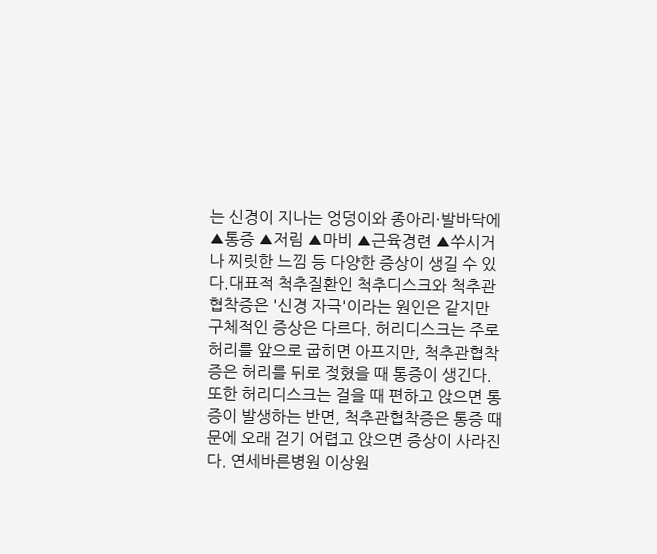는 신경이 지나는 엉덩이와 종아리·발바닥에 ▲통증 ▲저림 ▲마비 ▲근육경련 ▲쑤시거나 찌릿한 느낌 등 다양한 증상이 생길 수 있다.대표적 척추질환인 척추디스크와 척추관협착증은 '신경 자극'이라는 원인은 같지만 구체적인 증상은 다르다. 허리디스크는 주로 허리를 앞으로 굽히면 아프지만, 척추관협착증은 허리를 뒤로 젖혔을 때 통증이 생긴다. 또한 허리디스크는 걸을 때 편하고 앉으면 통증이 발생하는 반면, 척추관협착증은 통증 때문에 오래 걷기 어렵고 앉으면 증상이 사라진다. 연세바른병원 이상원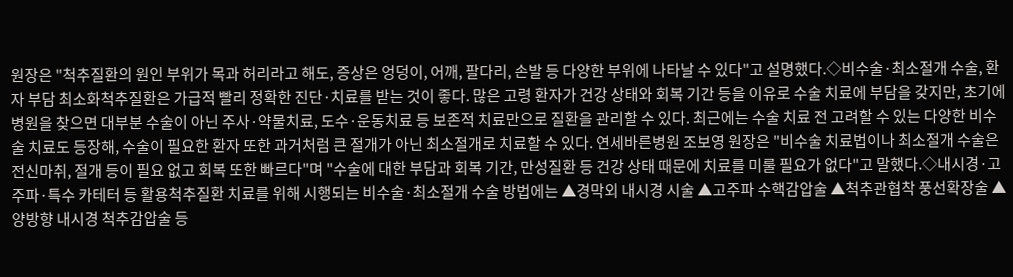원장은 "척추질환의 원인 부위가 목과 허리라고 해도, 증상은 엉덩이, 어깨, 팔다리, 손발 등 다양한 부위에 나타날 수 있다"고 설명했다.◇비수술·최소절개 수술, 환자 부담 최소화척추질환은 가급적 빨리 정확한 진단·치료를 받는 것이 좋다. 많은 고령 환자가 건강 상태와 회복 기간 등을 이유로 수술 치료에 부담을 갖지만, 초기에 병원을 찾으면 대부분 수술이 아닌 주사·약물치료, 도수·운동치료 등 보존적 치료만으로 질환을 관리할 수 있다. 최근에는 수술 치료 전 고려할 수 있는 다양한 비수술 치료도 등장해, 수술이 필요한 환자 또한 과거처럼 큰 절개가 아닌 최소절개로 치료할 수 있다. 연세바른병원 조보영 원장은 "비수술 치료법이나 최소절개 수술은 전신마취, 절개 등이 필요 없고 회복 또한 빠르다"며 "수술에 대한 부담과 회복 기간, 만성질환 등 건강 상태 때문에 치료를 미룰 필요가 없다"고 말했다.◇내시경·고주파·특수 카테터 등 활용척추질환 치료를 위해 시행되는 비수술·최소절개 수술 방법에는 ▲경막외 내시경 시술 ▲고주파 수핵감압술 ▲척추관협착 풍선확장술 ▲양방향 내시경 척추감압술 등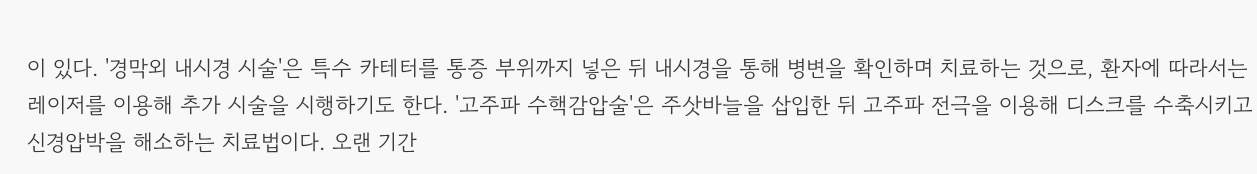이 있다. '경막외 내시경 시술'은 특수 카테터를 통증 부위까지 넣은 뒤 내시경을 통해 병변을 확인하며 치료하는 것으로, 환자에 따라서는 레이저를 이용해 추가 시술을 시행하기도 한다. '고주파 수핵감압술'은 주삿바늘을 삽입한 뒤 고주파 전극을 이용해 디스크를 수축시키고 신경압박을 해소하는 치료법이다. 오랜 기간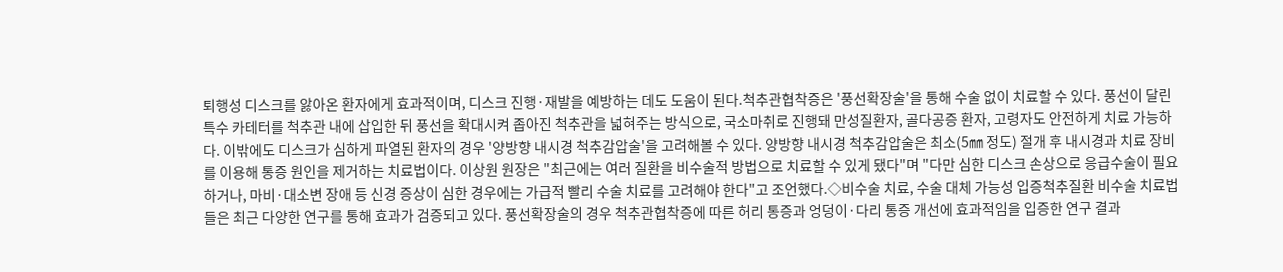퇴행성 디스크를 앓아온 환자에게 효과적이며, 디스크 진행·재발을 예방하는 데도 도움이 된다.척추관협착증은 '풍선확장술'을 통해 수술 없이 치료할 수 있다. 풍선이 달린 특수 카테터를 척추관 내에 삽입한 뒤 풍선을 확대시켜 좁아진 척추관을 넓혀주는 방식으로, 국소마취로 진행돼 만성질환자, 골다공증 환자, 고령자도 안전하게 치료 가능하다. 이밖에도 디스크가 심하게 파열된 환자의 경우 '양방향 내시경 척추감압술'을 고려해볼 수 있다. 양방향 내시경 척추감압술은 최소(5㎜ 정도) 절개 후 내시경과 치료 장비를 이용해 통증 원인을 제거하는 치료법이다. 이상원 원장은 "최근에는 여러 질환을 비수술적 방법으로 치료할 수 있게 됐다"며 "다만 심한 디스크 손상으로 응급수술이 필요하거나, 마비·대소변 장애 등 신경 증상이 심한 경우에는 가급적 빨리 수술 치료를 고려해야 한다"고 조언했다.◇비수술 치료, 수술 대체 가능성 입증척추질환 비수술 치료법들은 최근 다양한 연구를 통해 효과가 검증되고 있다. 풍선확장술의 경우 척추관협착증에 따른 허리 통증과 엉덩이·다리 통증 개선에 효과적임을 입증한 연구 결과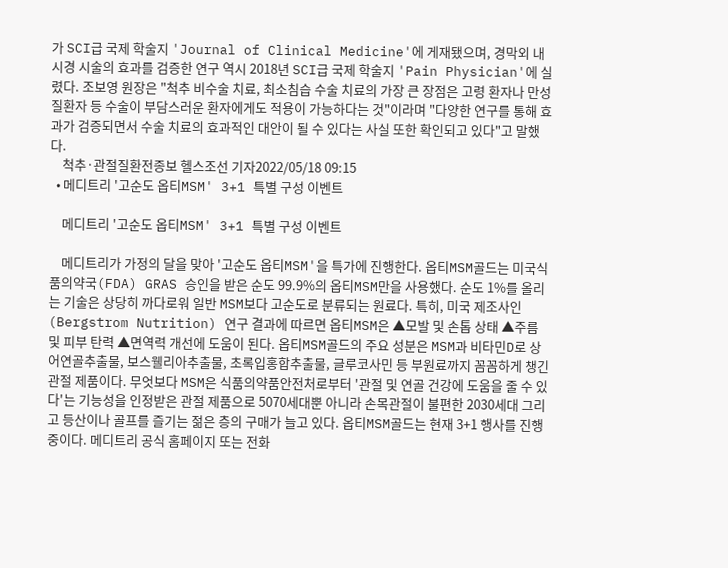가 SCI급 국제 학술지 'Journal of Clinical Medicine'에 게재됐으며, 경막외 내시경 시술의 효과를 검증한 연구 역시 2018년 SCI급 국제 학술지 'Pain Physician'에 실렸다. 조보영 원장은 "척추 비수술 치료, 최소침습 수술 치료의 가장 큰 장점은 고령 환자나 만성질환자 등 수술이 부담스러운 환자에게도 적용이 가능하다는 것"이라며 "다양한 연구를 통해 효과가 검증되면서 수술 치료의 효과적인 대안이 될 수 있다는 사실 또한 확인되고 있다"고 말했다.
    척추·관절질환전종보 헬스조선 기자2022/05/18 09:15
  • 메디트리 '고순도 옵티MSM' 3+1 특별 구성 이벤트

    메디트리 '고순도 옵티MSM' 3+1 특별 구성 이벤트

    메디트리가 가정의 달을 맞아 '고순도 옵티MSM'을 특가에 진행한다. 옵티MSM골드는 미국식품의약국(FDA) GRAS 승인을 받은 순도 99.9%의 옵티MSM만을 사용했다. 순도 1%를 올리는 기술은 상당히 까다로워 일반 MSM보다 고순도로 분류되는 원료다. 특히, 미국 제조사인(Bergstrom Nutrition) 연구 결과에 따르면 옵티MSM은 ▲모발 및 손톱 상태 ▲주름 및 피부 탄력 ▲면역력 개선에 도움이 된다. 옵티MSM골드의 주요 성분은 MSM과 비타민D로 상어연골추출물, 보스웰리아추출물, 초록입홍합추출물, 글루코사민 등 부원료까지 꼼꼼하게 챙긴 관절 제품이다. 무엇보다 MSM은 식품의약품안전처로부터 '관절 및 연골 건강에 도움을 줄 수 있다'는 기능성을 인정받은 관절 제품으로 5070세대뿐 아니라 손목관절이 불편한 2030세대 그리고 등산이나 골프를 즐기는 젊은 층의 구매가 늘고 있다. 옵티MSM골드는 현재 3+1 행사를 진행 중이다. 메디트리 공식 홈페이지 또는 전화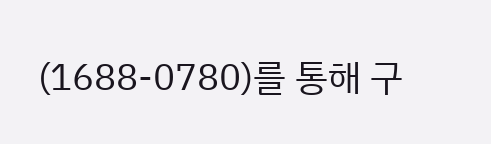(1688-0780)를 통해 구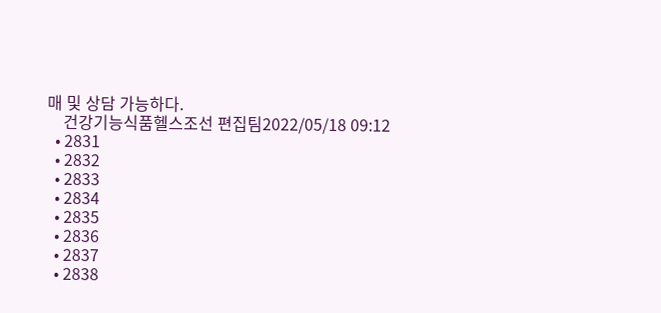매 및 상담 가능하다.
    건강기능식품헬스조선 편집팀2022/05/18 09:12
  • 2831
  • 2832
  • 2833
  • 2834
  • 2835
  • 2836
  • 2837
  • 2838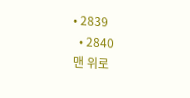• 2839
  • 2840
맨 위로